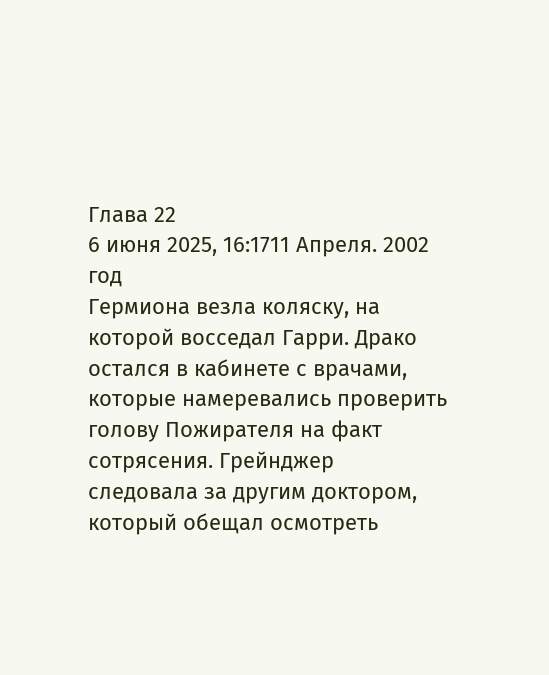Глава 22
6 июня 2025, 16:1711 Апреля. 2002 год
Гермиона везла коляску, на которой восседал Гарри. Драко остался в кабинете с врачами, которые намеревались проверить голову Пожирателя на факт сотрясения. Грейнджер следовала за другим доктором, который обещал осмотреть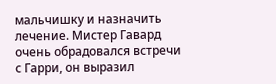мальчишку и назначить лечение. Мистер Гавард очень обрадовался встречи с Гарри, он выразил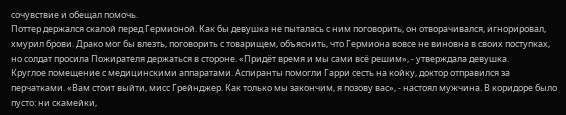сочувствие и обещал помочь.
Поттер держался скалой перед Гермионой. Как бы девушка не пыталась с ним поговорить, он отворачивался, игнорировал, хмурил брови. Драко мог бы влезть, поговорить с товарищем, объяснить, что Гермиона вовсе не виновна в своих поступках, но солдат просила Пожирателя держаться в стороне. «Придёт время и мы сами всё решим», - утверждала девушка.
Круглое помещение с медицинскими аппаратами. Аспиранты помогли Гарри сесть на койку, доктор отправился за перчатками. «Вам стоит выйти, мисс Грейнджер. Как только мы закончим, я позову вас», - настоял мужчина. В коридоре было пусто: ни скамейки,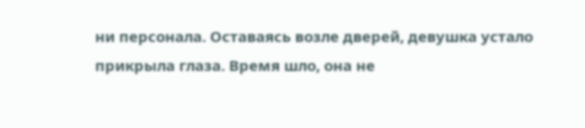ни персонала. Оставаясь возле дверей, девушка устало прикрыла глаза. Время шло, она не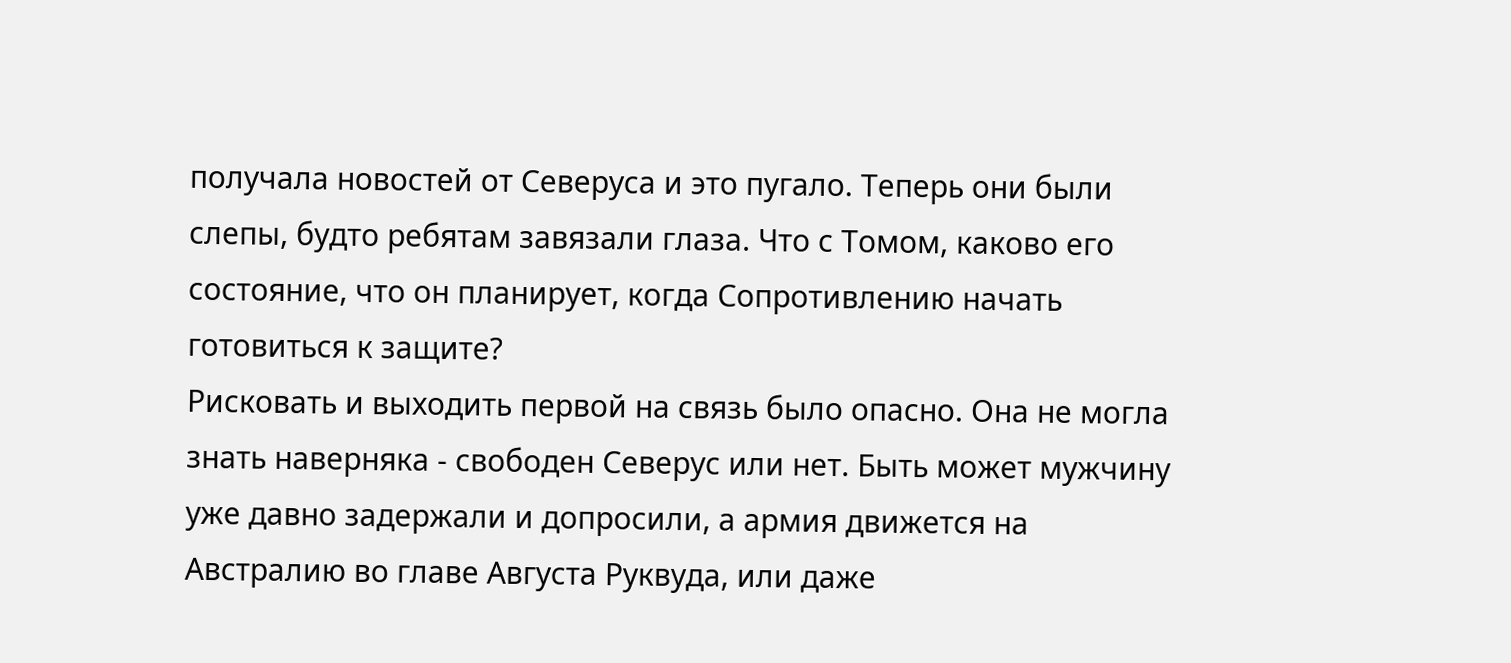получала новостей от Северуса и это пугало. Теперь они были слепы, будто ребятам завязали глаза. Что с Томом, каково его состояние, что он планирует, когда Сопротивлению начать готовиться к защите?
Рисковать и выходить первой на связь было опасно. Она не могла знать наверняка - свободен Северус или нет. Быть может мужчину уже давно задержали и допросили, а армия движется на Австралию во главе Августа Руквуда, или даже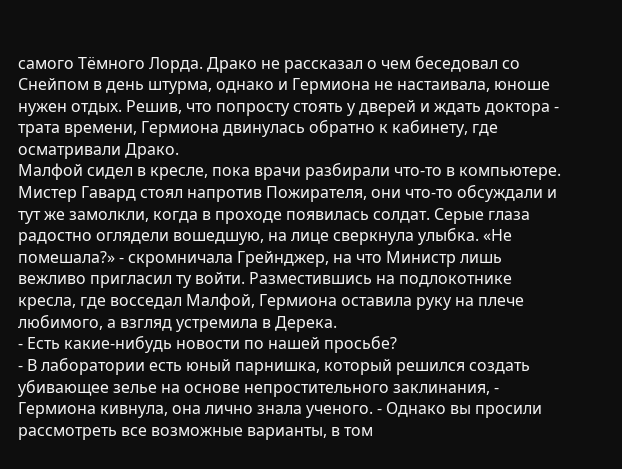самого Тёмного Лорда. Драко не рассказал о чем беседовал со Снейпом в день штурма, однако и Гермиона не настаивала, юноше нужен отдых. Решив, что попросту стоять у дверей и ждать доктора - трата времени, Гермиона двинулась обратно к кабинету, где осматривали Драко.
Малфой сидел в кресле, пока врачи разбирали что-то в компьютере. Мистер Гавард стоял напротив Пожирателя, они что-то обсуждали и тут же замолкли, когда в проходе появилась солдат. Серые глаза радостно оглядели вошедшую, на лице сверкнула улыбка. «Не помешала?» - скромничала Грейнджер, на что Министр лишь вежливо пригласил ту войти. Разместившись на подлокотнике кресла, где восседал Малфой, Гермиона оставила руку на плече любимого, а взгляд устремила в Дерека.
- Есть какие-нибудь новости по нашей просьбе?
- В лаборатории есть юный парнишка, который решился создать убивающее зелье на основе непростительного заклинания, - Гермиона кивнула, она лично знала ученого. - Однако вы просили рассмотреть все возможные варианты, в том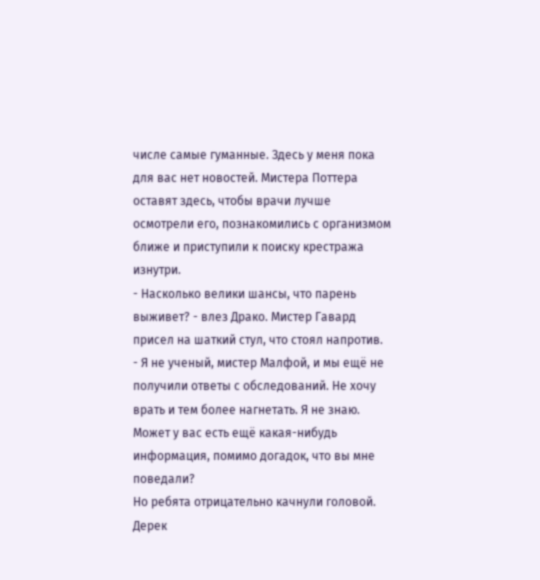числе самые гуманные. Здесь у меня пока для вас нет новостей. Мистера Поттера оставят здесь, чтобы врачи лучше осмотрели его, познакомились с организмом ближе и приступили к поиску крестража изнутри.
- Насколько велики шансы, что парень выживет? - влез Драко. Мистер Гавард присел на шаткий стул, что стоял напротив.
- Я не ученый, мистер Малфой, и мы ещё не получили ответы с обследований. Не хочу врать и тем более нагнетать. Я не знаю. Может у вас есть ещё какая-нибудь информация, помимо догадок, что вы мне поведали?
Но ребята отрицательно качнули головой. Дерек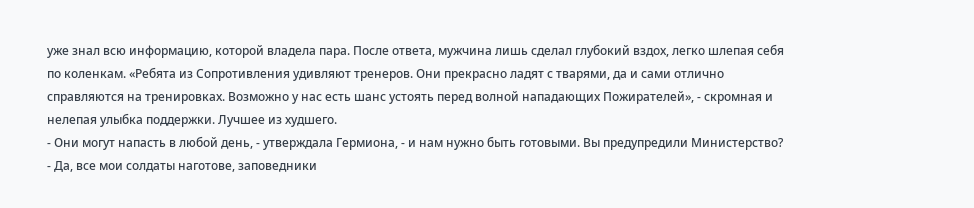уже знал всю информацию, которой владела пара. После ответа, мужчина лишь сделал глубокий вздох, легко шлепая себя по коленкам. «Ребята из Сопротивления удивляют тренеров. Они прекрасно ладят с тварями, да и сами отлично справляются на тренировках. Возможно у нас есть шанс устоять перед волной нападающих Пожирателей», - скромная и нелепая улыбка поддержки. Лучшее из худшего.
- Они могут напасть в любой день, - утверждала Гермиона, - и нам нужно быть готовыми. Вы предупредили Министерство?
- Да, все мои солдаты наготове, заповедники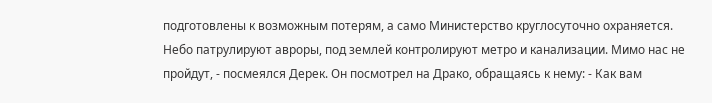подготовлены к возможным потерям, а само Министерство круглосуточно охраняется. Небо патрулируют авроры, под землей контролируют метро и канализации. Мимо нас не пройдут, - посмеялся Дерек. Он посмотрел на Драко, обращаясь к нему: - Как вам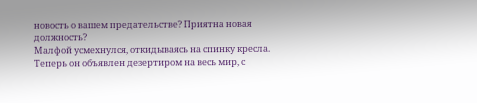новость о вашем предательстве? Приятна новая должность?
Малфой усмехнулся, откидываясь на спинку кресла. Теперь он объявлен дезертиром на весь мир, с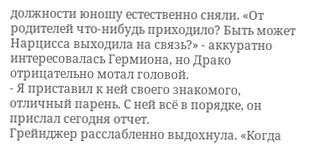должности юношу естественно сняли. «От родителей что-нибудь приходило? Быть может Нарцисса выходила на связь?» - аккуратно интересовалась Гермиона, но Драко отрицательно мотал головой.
- Я приставил к ней своего знакомого, отличный парень. С ней всё в порядке, он прислал сегодня отчет.
Грейнджер расслабленно выдохнула. «Когда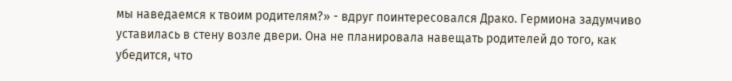мы наведаемся к твоим родителям?» - вдруг поинтересовался Драко. Гермиона задумчиво уставилась в стену возле двери. Она не планировала навещать родителей до того, как убедится, что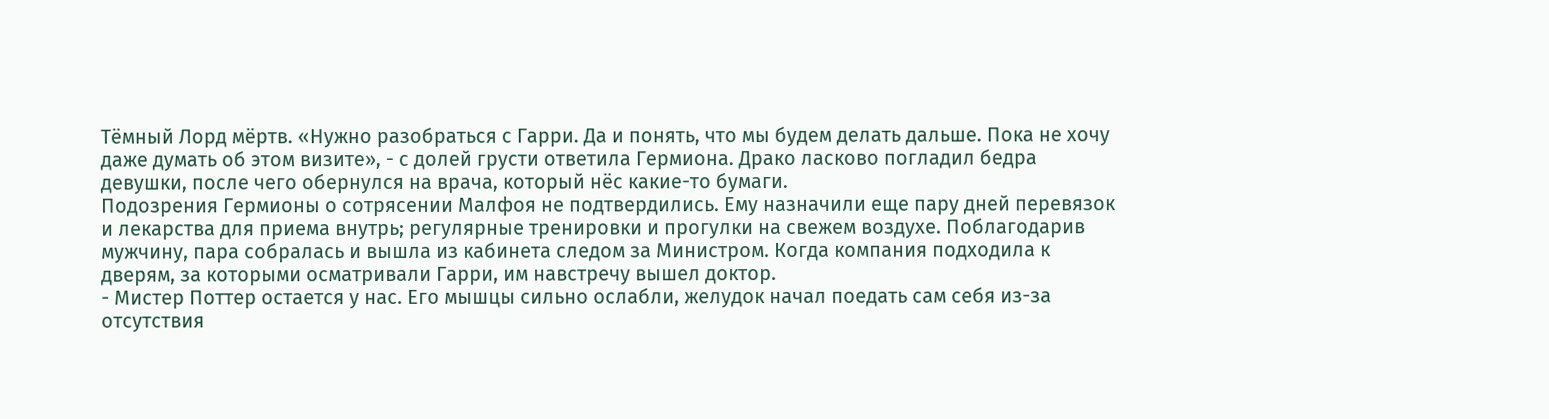Тёмный Лорд мёртв. «Нужно разобраться с Гарри. Да и понять, что мы будем делать дальше. Пока не хочу даже думать об этом визите», - с долей грусти ответила Гермиона. Драко ласково погладил бедра девушки, после чего обернулся на врача, который нёс какие-то бумаги.
Подозрения Гермионы о сотрясении Малфоя не подтвердились. Ему назначили еще пару дней перевязок и лекарства для приема внутрь; регулярные тренировки и прогулки на свежем воздухе. Поблагодарив мужчину, пара собралась и вышла из кабинета следом за Министром. Когда компания подходила к дверям, за которыми осматривали Гарри, им навстречу вышел доктор.
- Мистер Поттер остается у нас. Его мышцы сильно ослабли, желудок начал поедать сам себя из-за отсутствия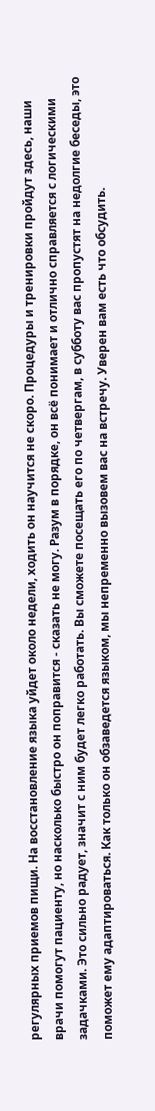регулярных приемов пищи. На восстановление языка уйдет около недели, ходить он научится не скоро. Процедуры и тренировки пройдут здесь, наши врачи помогут пациенту, но насколько быстро он поправится - сказать не могу. Разум в порядке, он всё понимает и отлично справляется с логическими задачками. Это сильно радует, значит с ним будет легко работать. Вы сможете посещать его по четвергам, в субботу вас пропустят на недолгие беседы, это поможет ему адаптироваться. Как только он обзаведется языком, мы непременно вызовем вас на встречу. Уверен вам есть что обсудить.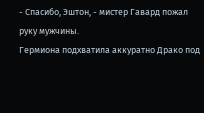- Спасибо, Эштон, - мистер Гавард пожал руку мужчины.
Гермиона подхватила аккуратно Драко под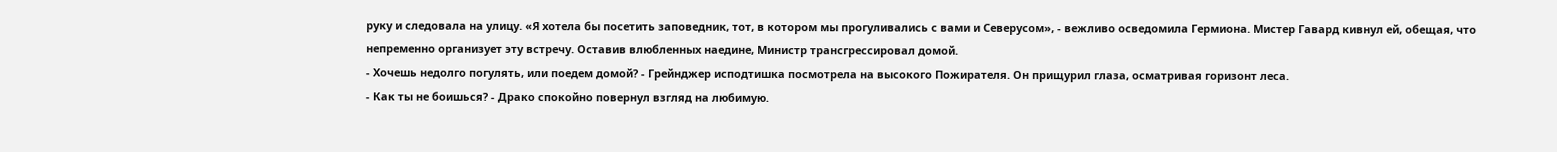руку и следовала на улицу. «Я хотела бы посетить заповедник, тот, в котором мы прогуливались с вами и Северусом», - вежливо осведомила Гермиона. Мистер Гавард кивнул ей, обещая, что непременно организует эту встречу. Оставив влюбленных наедине, Министр трансгрессировал домой.
- Хочешь недолго погулять, или поедем домой? - Грейнджер исподтишка посмотрела на высокого Пожирателя. Он прищурил глаза, осматривая горизонт леса.
- Как ты не боишься? - Драко спокойно повернул взгляд на любимую.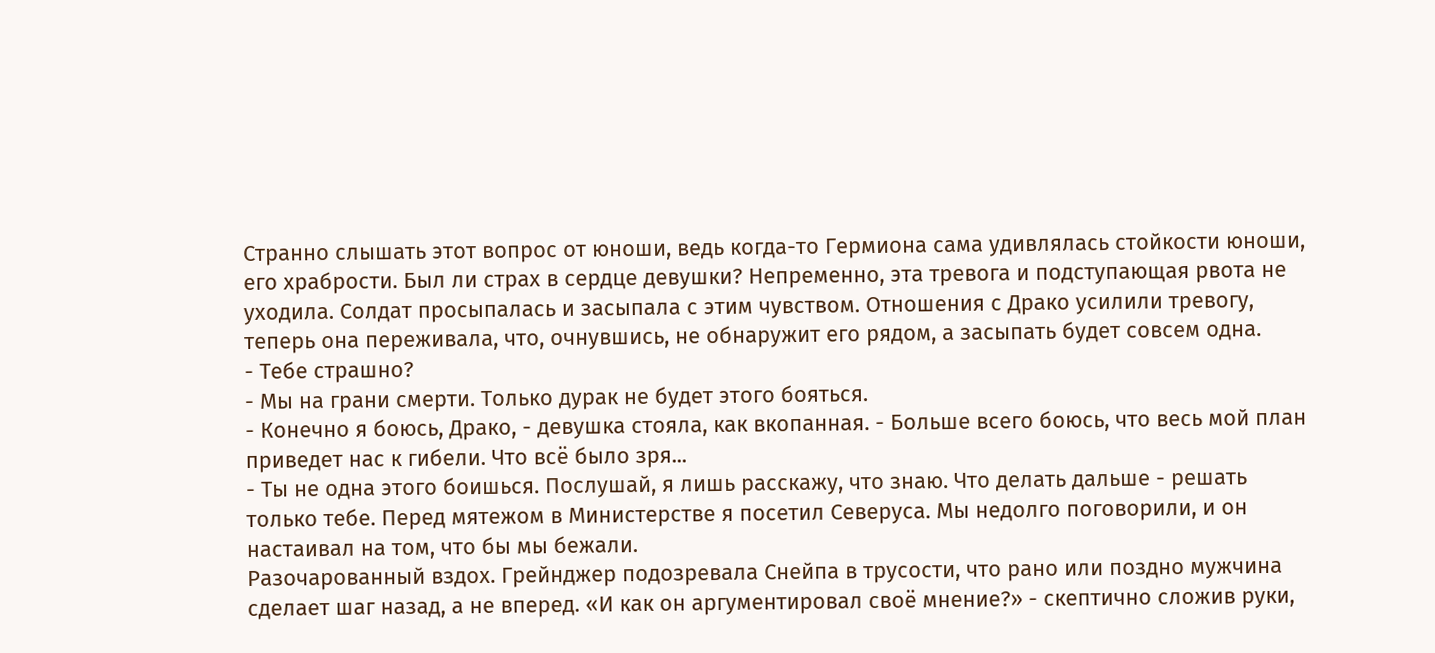Странно слышать этот вопрос от юноши, ведь когда-то Гермиона сама удивлялась стойкости юноши, его храбрости. Был ли страх в сердце девушки? Непременно, эта тревога и подступающая рвота не уходила. Солдат просыпалась и засыпала с этим чувством. Отношения с Драко усилили тревогу, теперь она переживала, что, очнувшись, не обнаружит его рядом, а засыпать будет совсем одна.
- Тебе страшно?
- Мы на грани смерти. Только дурак не будет этого бояться.
- Конечно я боюсь, Драко, - девушка стояла, как вкопанная. - Больше всего боюсь, что весь мой план приведет нас к гибели. Что всё было зря...
- Ты не одна этого боишься. Послушай, я лишь расскажу, что знаю. Что делать дальше - решать только тебе. Перед мятежом в Министерстве я посетил Северуса. Мы недолго поговорили, и он настаивал на том, что бы мы бежали.
Разочарованный вздох. Грейнджер подозревала Снейпа в трусости, что рано или поздно мужчина сделает шаг назад, а не вперед. «И как он аргументировал своё мнение?» - скептично сложив руки,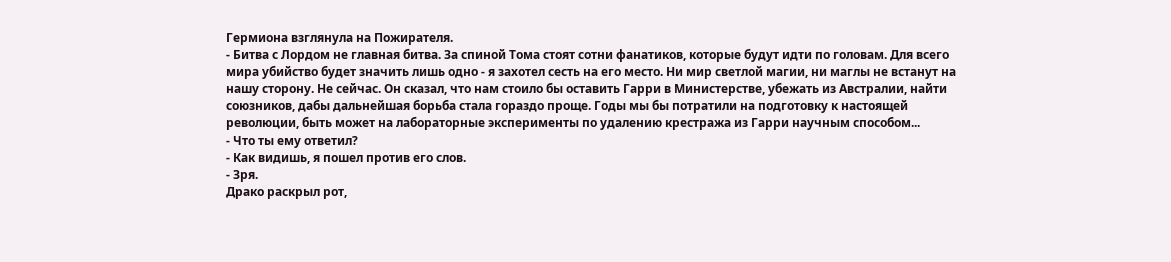Гермиона взглянула на Пожирателя.
- Битва с Лордом не главная битва. За спиной Тома стоят сотни фанатиков, которые будут идти по головам. Для всего мира убийство будет значить лишь одно - я захотел сесть на его место. Ни мир светлой магии, ни маглы не встанут на нашу сторону. Не сейчас. Он сказал, что нам стоило бы оставить Гарри в Министерстве, убежать из Австралии, найти союзников, дабы дальнейшая борьба стала гораздо проще. Годы мы бы потратили на подготовку к настоящей революции, быть может на лабораторные эксперименты по удалению крестража из Гарри научным способом...
- Что ты ему ответил?
- Как видишь, я пошел против его слов.
- Зря.
Драко раскрыл рот,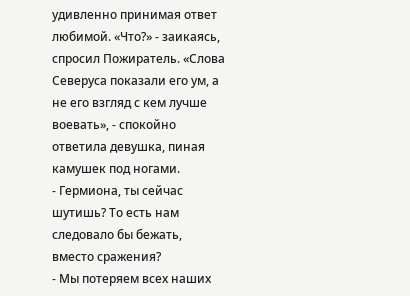удивленно принимая ответ любимой. «Что?» - заикаясь, спросил Пожиратель. «Слова Северуса показали его ум, а не его взгляд с кем лучше воевать», - спокойно ответила девушка, пиная камушек под ногами.
- Гермиона, ты сейчас шутишь? То есть нам следовало бы бежать, вместо сражения?
- Мы потеряем всех наших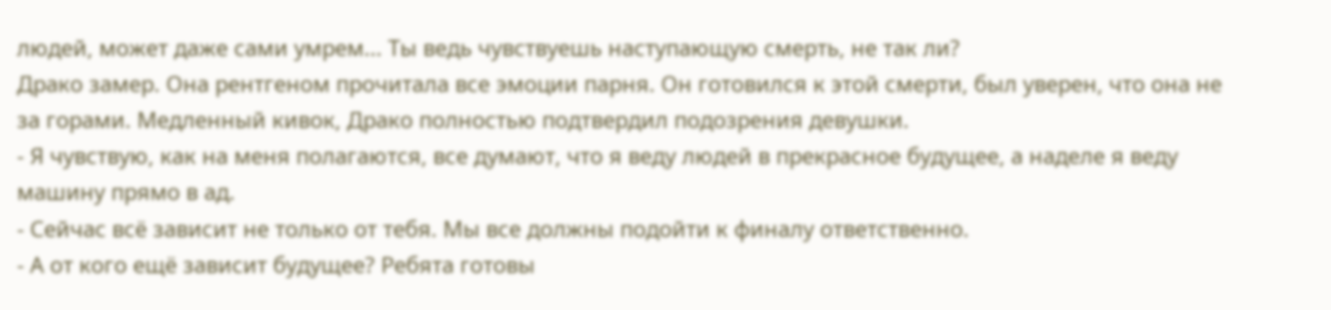людей, может даже сами умрем... Ты ведь чувствуешь наступающую смерть, не так ли?
Драко замер. Она рентгеном прочитала все эмоции парня. Он готовился к этой смерти, был уверен, что она не за горами. Медленный кивок, Драко полностью подтвердил подозрения девушки.
- Я чувствую, как на меня полагаются, все думают, что я веду людей в прекрасное будущее, а наделе я веду машину прямо в ад.
- Сейчас всё зависит не только от тебя. Мы все должны подойти к финалу ответственно.
- А от кого ещё зависит будущее? Ребята готовы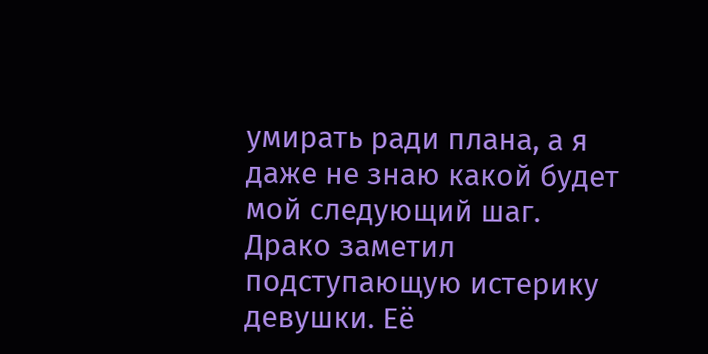умирать ради плана, а я даже не знаю какой будет мой следующий шаг.
Драко заметил подступающую истерику девушки. Её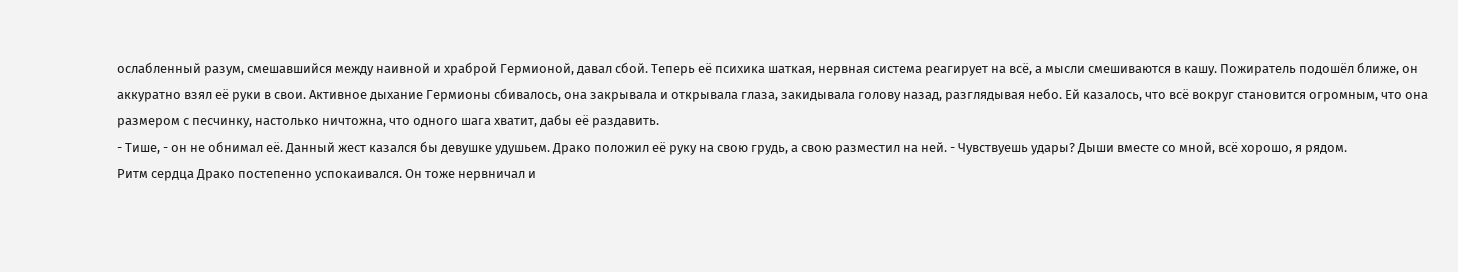ослабленный разум, смешавшийся между наивной и храброй Гермионой, давал сбой. Теперь её психика шаткая, нервная система реагирует на всё, а мысли смешиваются в кашу. Пожиратель подошёл ближе, он аккуратно взял её руки в свои. Активное дыхание Гермионы сбивалось, она закрывала и открывала глаза, закидывала голову назад, разглядывая небо. Ей казалось, что всё вокруг становится огромным, что она размером с песчинку, настолько ничтожна, что одного шага хватит, дабы её раздавить.
- Тише, - он не обнимал её. Данный жест казался бы девушке удушьем. Драко положил её руку на свою грудь, а свою разместил на ней. - Чувствуешь удары? Дыши вместе со мной, всё хорошо, я рядом.
Ритм сердца Драко постепенно успокаивался. Он тоже нервничал и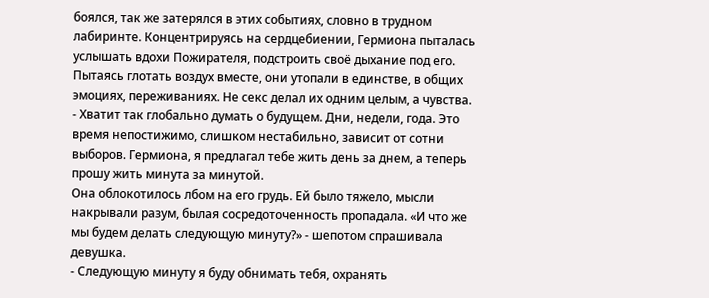боялся, так же затерялся в этих событиях, словно в трудном лабиринте. Концентрируясь на сердцебиении, Гермиона пыталась услышать вдохи Пожирателя, подстроить своё дыхание под его. Пытаясь глотать воздух вместе, они утопали в единстве, в общих эмоциях, переживаниях. Не секс делал их одним целым, а чувства.
- Хватит так глобально думать о будущем. Дни, недели, года. Это время непостижимо, слишком нестабильно, зависит от сотни выборов. Гермиона, я предлагал тебе жить день за днем, а теперь прошу жить минута за минутой.
Она облокотилось лбом на его грудь. Ей было тяжело, мысли накрывали разум, былая сосредоточенность пропадала. «И что же мы будем делать следующую минуту?» - шепотом спрашивала девушка.
- Следующую минуту я буду обнимать тебя, охранять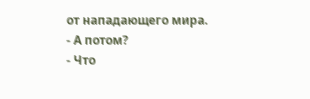от нападающего мира.
- А потом?
- Что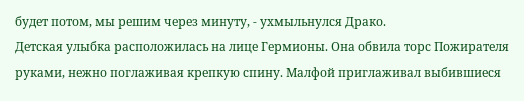будет потом, мы решим через минуту, - ухмыльнулся Драко.
Детская улыбка расположилась на лице Гермионы. Она обвила торс Пожирателя руками, нежно поглаживая крепкую спину. Малфой приглаживал выбившиеся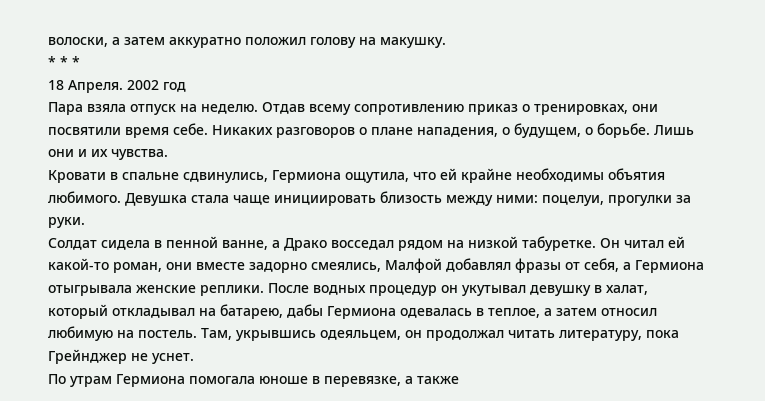волоски, а затем аккуратно положил голову на макушку.
* * *
18 Апреля. 2002 год
Пара взяла отпуск на неделю. Отдав всему сопротивлению приказ о тренировках, они посвятили время себе. Никаких разговоров о плане нападения, о будущем, о борьбе. Лишь они и их чувства.
Кровати в спальне сдвинулись, Гермиона ощутила, что ей крайне необходимы объятия любимого. Девушка стала чаще инициировать близость между ними: поцелуи, прогулки за руки.
Солдат сидела в пенной ванне, а Драко восседал рядом на низкой табуретке. Он читал ей какой-то роман, они вместе задорно смеялись, Малфой добавлял фразы от себя, а Гермиона отыгрывала женские реплики. После водных процедур он укутывал девушку в халат, который откладывал на батарею, дабы Гермиона одевалась в теплое, а затем относил любимую на постель. Там, укрывшись одеяльцем, он продолжал читать литературу, пока Грейнджер не уснет.
По утрам Гермиона помогала юноше в перевязке, а также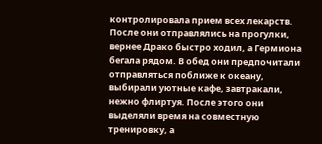контролировала прием всех лекарств. После они отправлялись на прогулки, вернее Драко быстро ходил, а Гермиона бегала рядом. В обед они предпочитали отправляться поближе к океану, выбирали уютные кафе, завтракали, нежно флиртуя. После этого они выделяли время на совместную тренировку, а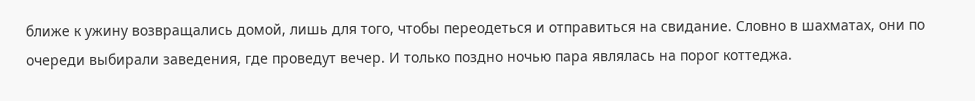ближе к ужину возвращались домой, лишь для того, чтобы переодеться и отправиться на свидание. Словно в шахматах, они по очереди выбирали заведения, где проведут вечер. И только поздно ночью пара являлась на порог коттеджа.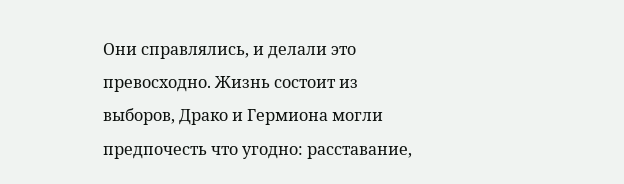Они справлялись, и делали это превосходно. Жизнь состоит из выборов, Драко и Гермиона могли предпочесть что угодно: расставание,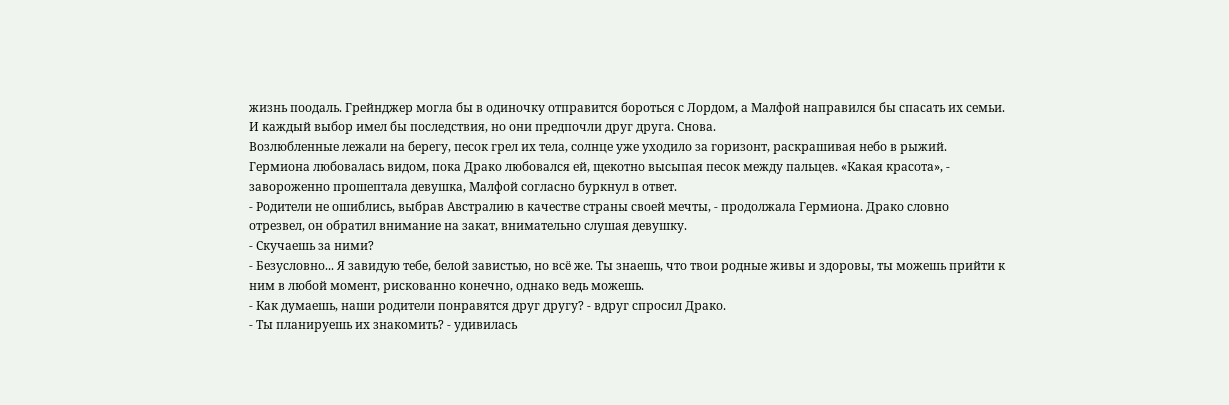жизнь поодаль. Грейнджер могла бы в одиночку отправится бороться с Лордом, а Малфой направился бы спасать их семьи. И каждый выбор имел бы последствия, но они предпочли друг друга. Снова.
Возлюбленные лежали на берегу, песок грел их тела, солнце уже уходило за горизонт, раскрашивая небо в рыжий. Гермиона любовалась видом, пока Драко любовался ей, щекотно высыпая песок между пальцев. «Какая красота», - завороженно прошептала девушка, Малфой согласно буркнул в ответ.
- Родители не ошиблись, выбрав Австралию в качестве страны своей мечты, - продолжала Гермиона. Драко словно отрезвел, он обратил внимание на закат, внимательно слушая девушку.
- Скучаешь за ними?
- Безусловно... Я завидую тебе, белой завистью, но всё же. Ты знаешь, что твои родные живы и здоровы, ты можешь прийти к ним в любой момент, рискованно конечно, однако ведь можешь.
- Как думаешь, наши родители понравятся друг другу? - вдруг спросил Драко.
- Ты планируешь их знакомить? - удивилась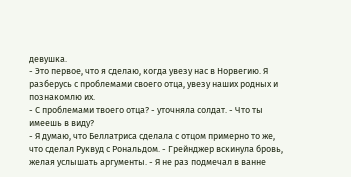девушка.
- Это первое, что я сделаю, когда увезу нас в Норвегию. Я разберусь с проблемами своего отца, увезу наших родных и познакомлю их.
- С проблемами твоего отца? - уточняла солдат. - Что ты имеешь в виду?
- Я думаю, что Беллатриса сделала с отцом примерно то же, что сделал Руквуд с Рональдом. - Грейнджер вскинула бровь, желая услышать аргументы. - Я не раз подмечал в ванне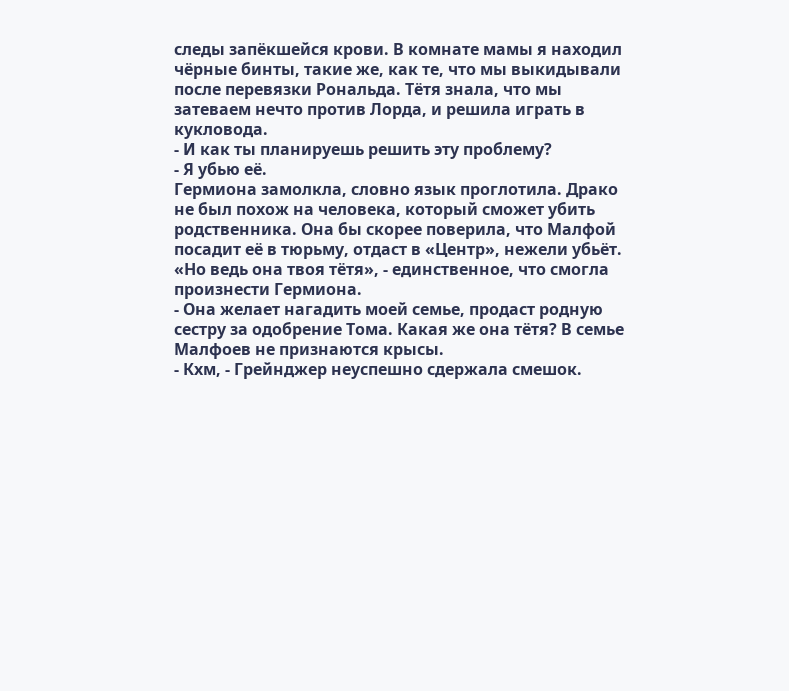следы запёкшейся крови. В комнате мамы я находил чёрные бинты, такие же, как те, что мы выкидывали после перевязки Рональда. Тётя знала, что мы затеваем нечто против Лорда, и решила играть в кукловода.
- И как ты планируешь решить эту проблему?
- Я убью её.
Гермиона замолкла, словно язык проглотила. Драко не был похож на человека, который сможет убить родственника. Она бы скорее поверила, что Малфой посадит её в тюрьму, отдаст в «Центр», нежели убьёт. «Но ведь она твоя тётя», - единственное, что смогла произнести Гермиона.
- Она желает нагадить моей семье, продаст родную сестру за одобрение Тома. Какая же она тётя? В семье Малфоев не признаются крысы.
- Кхм, - Грейнджер неуспешно сдержала смешок.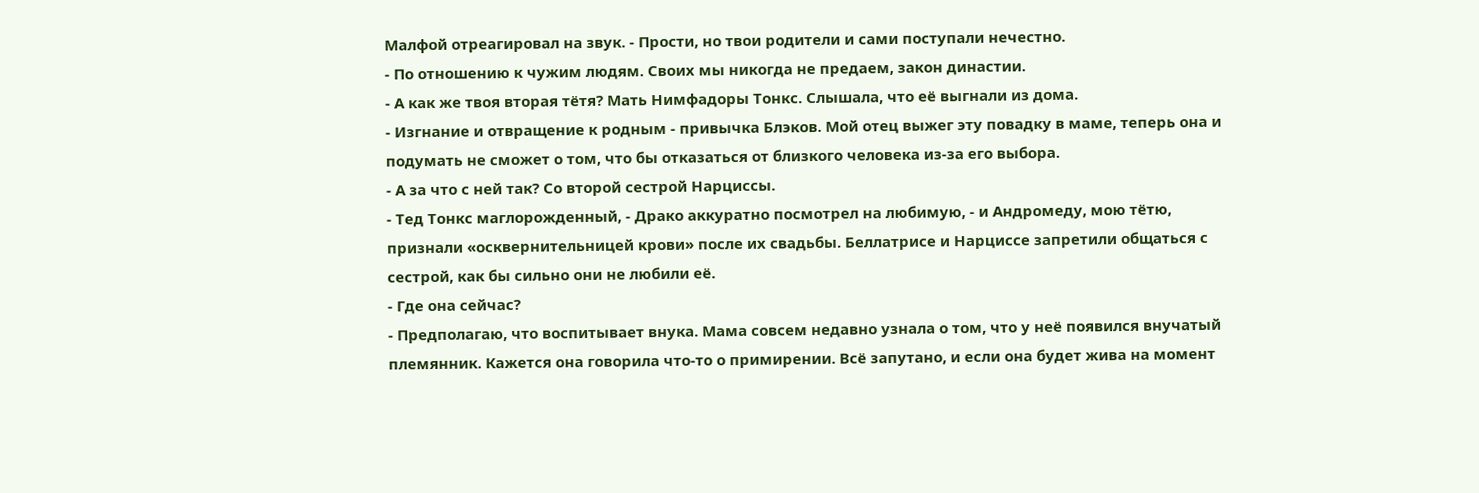Малфой отреагировал на звук. - Прости, но твои родители и сами поступали нечестно.
- По отношению к чужим людям. Своих мы никогда не предаем, закон династии.
- А как же твоя вторая тётя? Мать Нимфадоры Тонкс. Слышала, что её выгнали из дома.
- Изгнание и отвращение к родным - привычка Блэков. Мой отец выжег эту повадку в маме, теперь она и подумать не сможет о том, что бы отказаться от близкого человека из-за его выбора.
- А за что с ней так? Со второй сестрой Нарциссы.
- Тед Тонкс маглорожденный, - Драко аккуратно посмотрел на любимую, - и Андромеду, мою тётю, признали «осквернительницей крови» после их свадьбы. Беллатрисе и Нарциссе запретили общаться с сестрой, как бы сильно они не любили её.
- Где она сейчас?
- Предполагаю, что воспитывает внука. Мама совсем недавно узнала о том, что у неё появился внучатый племянник. Кажется она говорила что-то о примирении. Всё запутано, и если она будет жива на момент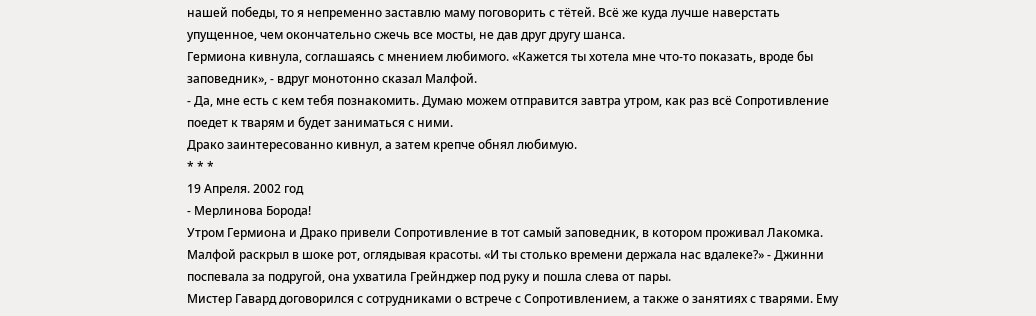нашей победы, то я непременно заставлю маму поговорить с тётей. Всё же куда лучше наверстать упущенное, чем окончательно сжечь все мосты, не дав друг другу шанса.
Гермиона кивнула, соглашаясь с мнением любимого. «Кажется ты хотела мне что-то показать, вроде бы заповедник», - вдруг монотонно сказал Малфой.
- Да, мне есть с кем тебя познакомить. Думаю можем отправится завтра утром, как раз всё Сопротивление поедет к тварям и будет заниматься с ними.
Драко заинтересованно кивнул, а затем крепче обнял любимую.
* * *
19 Апреля. 2002 год
- Мерлинова Борода!
Утром Гермиона и Драко привели Сопротивление в тот самый заповедник, в котором проживал Лакомка. Малфой раскрыл в шоке рот, оглядывая красоты. «И ты столько времени держала нас вдалеке?» - Джинни поспевала за подругой, она ухватила Грейнджер под руку и пошла слева от пары.
Мистер Гавард договорился с сотрудниками о встрече с Сопротивлением, а также о занятиях с тварями. Ему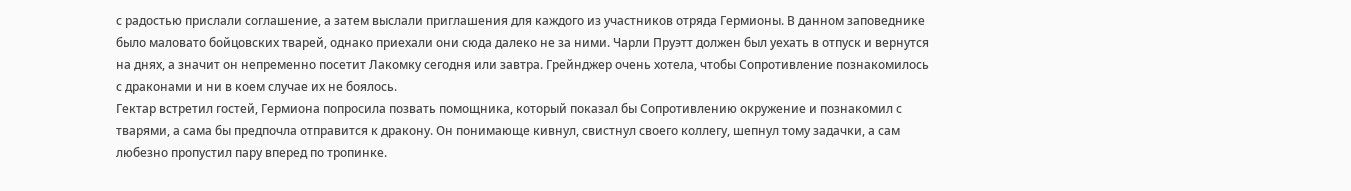с радостью прислали соглашение, а затем выслали приглашения для каждого из участников отряда Гермионы. В данном заповеднике было маловато бойцовских тварей, однако приехали они сюда далеко не за ними. Чарли Пруэтт должен был уехать в отпуск и вернутся на днях, а значит он непременно посетит Лакомку сегодня или завтра. Грейнджер очень хотела, чтобы Сопротивление познакомилось с драконами и ни в коем случае их не боялось.
Гектар встретил гостей, Гермиона попросила позвать помощника, который показал бы Сопротивлению окружение и познакомил с тварями, а сама бы предпочла отправится к дракону. Он понимающе кивнул, свистнул своего коллегу, шепнул тому задачки, а сам любезно пропустил пару вперед по тропинке.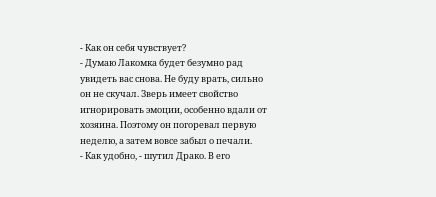- Как он себя чувствует?
- Думаю Лакомка будет безумно рад увидеть вас снова. Не буду врать, сильно он не скучал. Зверь имеет свойство игнорировать эмоции, особенно вдали от хозяина. Поэтому он погоревал первую неделю, а затем вовсе забыл о печали.
- Как удобно, - шутил Драко. В его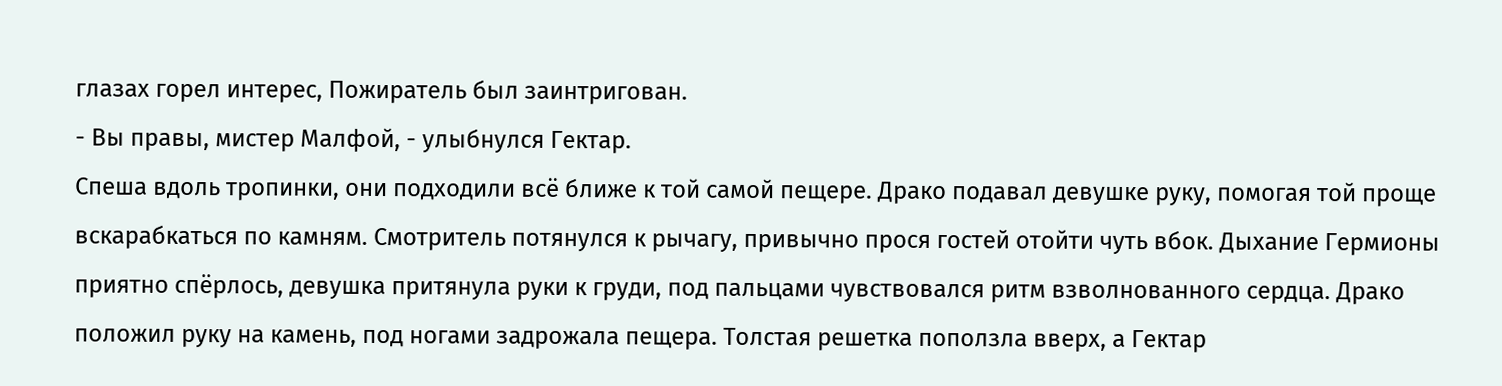глазах горел интерес, Пожиратель был заинтригован.
- Вы правы, мистер Малфой, - улыбнулся Гектар.
Спеша вдоль тропинки, они подходили всё ближе к той самой пещере. Драко подавал девушке руку, помогая той проще вскарабкаться по камням. Смотритель потянулся к рычагу, привычно прося гостей отойти чуть вбок. Дыхание Гермионы приятно спёрлось, девушка притянула руки к груди, под пальцами чувствовался ритм взволнованного сердца. Драко положил руку на камень, под ногами задрожала пещера. Толстая решетка поползла вверх, а Гектар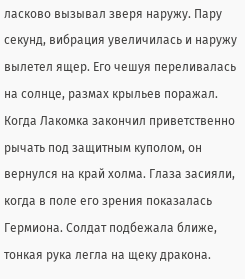ласково вызывал зверя наружу. Пару секунд, вибрация увеличилась и наружу вылетел ящер. Его чешуя переливалась на солнце, размах крыльев поражал. Когда Лакомка закончил приветственно рычать под защитным куполом, он вернулся на край холма. Глаза засияли, когда в поле его зрения показалась Гермиона. Солдат подбежала ближе, тонкая рука легла на щеку дракона.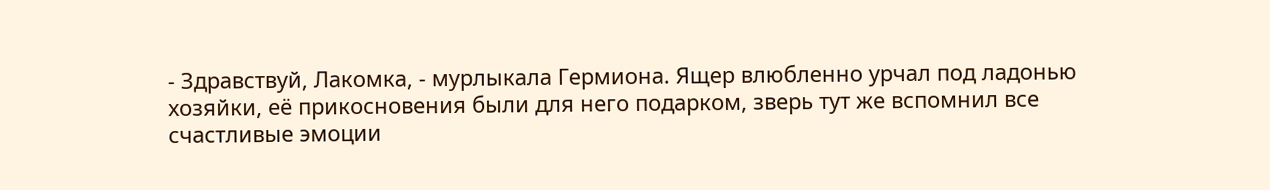- Здравствуй, Лакомка, - мурлыкала Гермиона. Ящер влюбленно урчал под ладонью хозяйки, её прикосновения были для него подарком, зверь тут же вспомнил все счастливые эмоции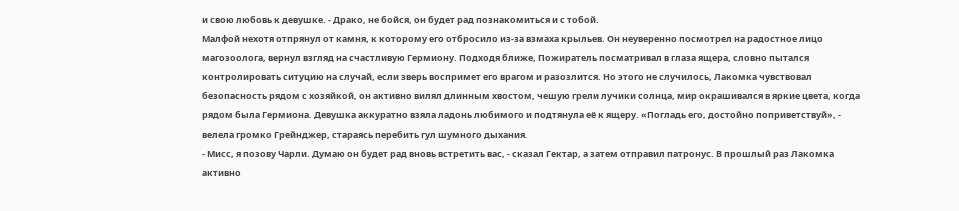и свою любовь к девушке. - Драко, не бойся, он будет рад познакомиться и с тобой.
Малфой нехотя отпрянул от камня, к которому его отбросило из-за взмаха крыльев. Он неуверенно посмотрел на радостное лицо магозоолога, вернул взгляд на счастливую Гермиону. Подходя ближе, Пожиратель посматривал в глаза ящера, словно пытался контролировать ситуцию на случай, если зверь воспримет его врагом и разозлится. Но этого не случилось, Лакомка чувствовал безопасность рядом с хозяйкой, он активно вилял длинным хвостом, чешую грели лучики солнца, мир окрашивался в яркие цвета, когда рядом была Гермиона. Девушка аккуратно взяла ладонь любимого и подтянула её к ящеру. «Погладь его, достойно поприветствуй», - велела громко Грейнджер, стараясь перебить гул шумного дыхания.
- Мисс, я позову Чарли. Думаю он будет рад вновь встретить вас, - сказал Гектар, а затем отправил патронус. В прошлый раз Лакомка активно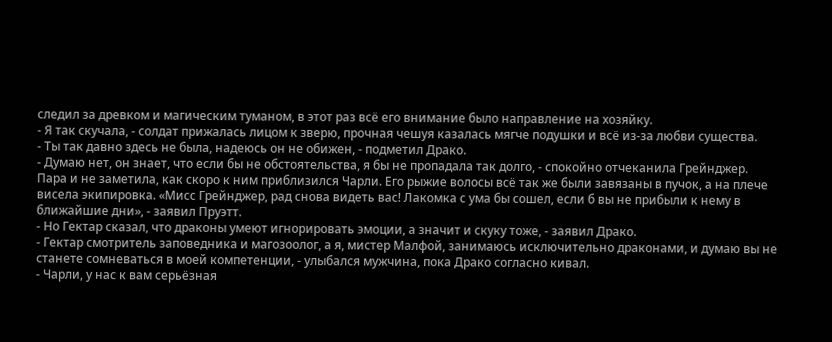следил за древком и магическим туманом, в этот раз всё его внимание было направление на хозяйку.
- Я так скучала, - солдат прижалась лицом к зверю, прочная чешуя казалась мягче подушки и всё из-за любви существа.
- Ты так давно здесь не была, надеюсь он не обижен, - подметил Драко.
- Думаю нет, он знает, что если бы не обстоятельства, я бы не пропадала так долго, - спокойно отчеканила Грейнджер.
Пара и не заметила, как скоро к ним приблизился Чарли. Его рыжие волосы всё так же были завязаны в пучок, а на плече висела экипировка. «Мисс Грейнджер, рад снова видеть вас! Лакомка с ума бы сошел, если б вы не прибыли к нему в ближайшие дни», - заявил Пруэтт.
- Но Гектар сказал, что драконы умеют игнорировать эмоции, а значит и скуку тоже, - заявил Драко.
- Гектар смотритель заповедника и магозоолог, а я, мистер Малфой, занимаюсь исключительно драконами, и думаю вы не станете сомневаться в моей компетенции, - улыбался мужчина, пока Драко согласно кивал.
- Чарли, у нас к вам серьёзная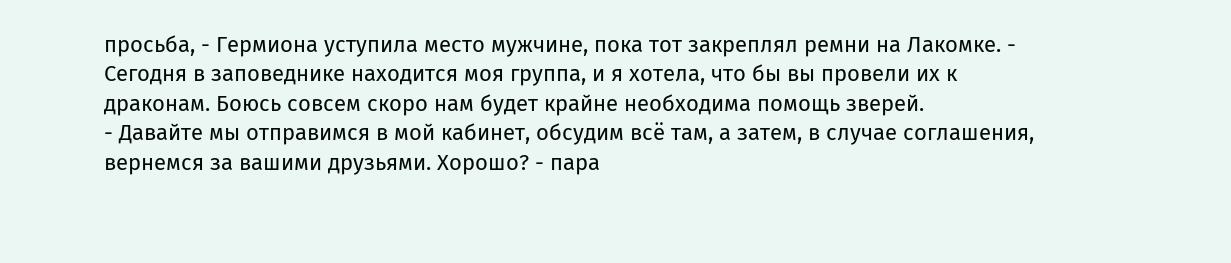просьба, - Гермиона уступила место мужчине, пока тот закреплял ремни на Лакомке. - Сегодня в заповеднике находится моя группа, и я хотела, что бы вы провели их к драконам. Боюсь совсем скоро нам будет крайне необходима помощь зверей.
- Давайте мы отправимся в мой кабинет, обсудим всё там, а затем, в случае соглашения, вернемся за вашими друзьями. Хорошо? - пара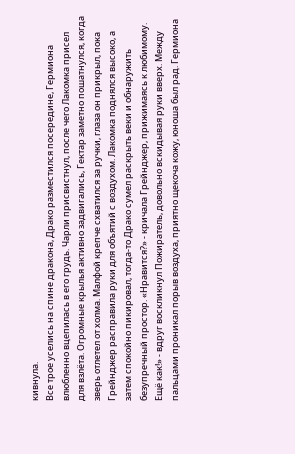кивнула.
Все трое уселись на спине дракона, Драко разместился посередине, Гермиона влюбленно вцепилась в его грудь. Чарли присвистнул, после чего Лакомка присел для взлёта. Огромные крылья активно задвигались, Гектар заметно пошатнулся, когда зверь отлетел от холма. Малфой крепче схватился за ручки, глаза он прикрыл, пока Грейнджер расправила руки для объятий с воздухом. Лакомка поднялся высоко, а затем спокойно пикировал, тогда-то Драко сумел раскрыть веки и обнаружить безупречный простор. «Нравится?» - кричала Грейнджер, прижимаясь к любимому. Ещё как!» - вдруг воскликнул Пожиратель, довольно вскидывая руки вверх. Между пальцами проникал порыв воздуха, приятно щекоча кожу, юноша был рад. Гермиона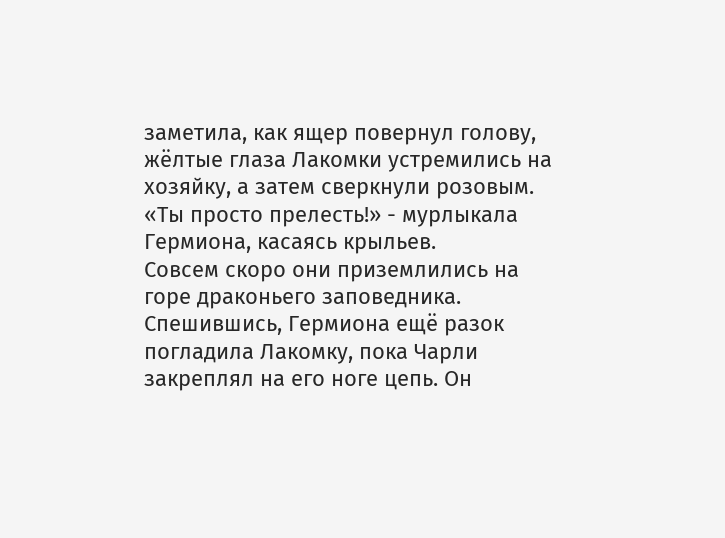заметила, как ящер повернул голову, жёлтые глаза Лакомки устремились на хозяйку, а затем сверкнули розовым. «Ты просто прелесть!» - мурлыкала Гермиона, касаясь крыльев.
Совсем скоро они приземлились на горе драконьего заповедника. Спешившись, Гермиона ещё разок погладила Лакомку, пока Чарли закреплял на его ноге цепь. Он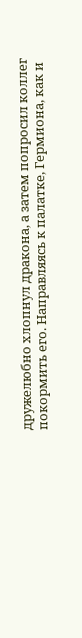дружелюбно хлопнул дракона, а затем попросил коллег покормить его. Направляясь к палатке, Гермиона, как и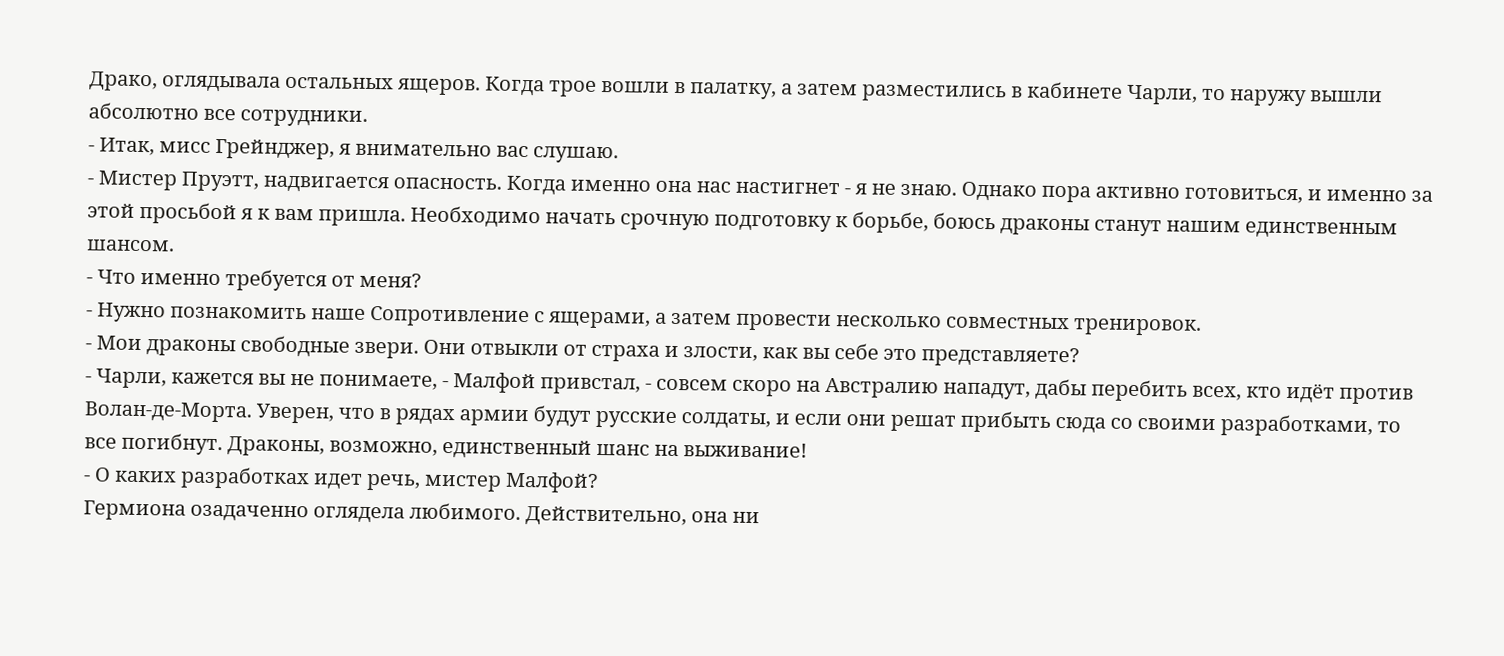Драко, оглядывала остальных ящеров. Когда трое вошли в палатку, а затем разместились в кабинете Чарли, то наружу вышли абсолютно все сотрудники.
- Итак, мисс Грейнджер, я внимательно вас слушаю.
- Мистер Пруэтт, надвигается опасность. Когда именно она нас настигнет - я не знаю. Однако пора активно готовиться, и именно за этой просьбой я к вам пришла. Необходимо начать срочную подготовку к борьбе, боюсь драконы станут нашим единственным шансом.
- Что именно требуется от меня?
- Нужно познакомить наше Сопротивление с ящерами, а затем провести несколько совместных тренировок.
- Мои драконы свободные звери. Они отвыкли от страха и злости, как вы себе это представляете?
- Чарли, кажется вы не понимаете, - Малфой привстал, - совсем скоро на Австралию нападут, дабы перебить всех, кто идёт против Волан-де-Морта. Уверен, что в рядах армии будут русские солдаты, и если они решат прибыть сюда со своими разработками, то все погибнут. Драконы, возможно, единственный шанс на выживание!
- О каких разработках идет речь, мистер Малфой?
Гермиона озадаченно оглядела любимого. Действительно, она ни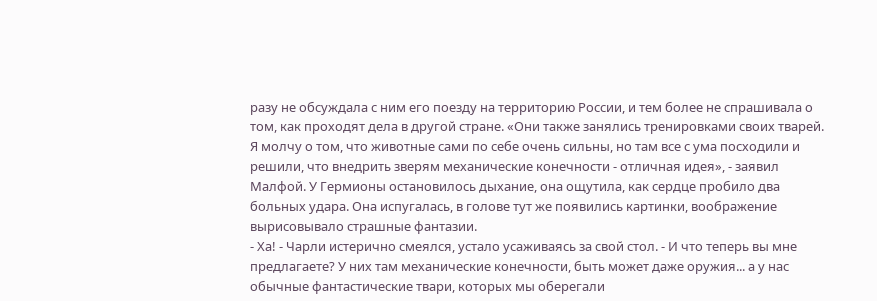разу не обсуждала с ним его поезду на территорию России, и тем более не спрашивала о том, как проходят дела в другой стране. «Они также занялись тренировками своих тварей. Я молчу о том, что животные сами по себе очень сильны, но там все с ума посходили и решили, что внедрить зверям механические конечности - отличная идея», - заявил Малфой. У Гермионы остановилось дыхание, она ощутила, как сердце пробило два больных удара. Она испугалась, в голове тут же появились картинки, воображение вырисовывало страшные фантазии.
- Ха! - Чарли истерично смеялся, устало усаживаясь за свой стол. - И что теперь вы мне предлагаете? У них там механические конечности, быть может даже оружия... а у нас обычные фантастические твари, которых мы оберегали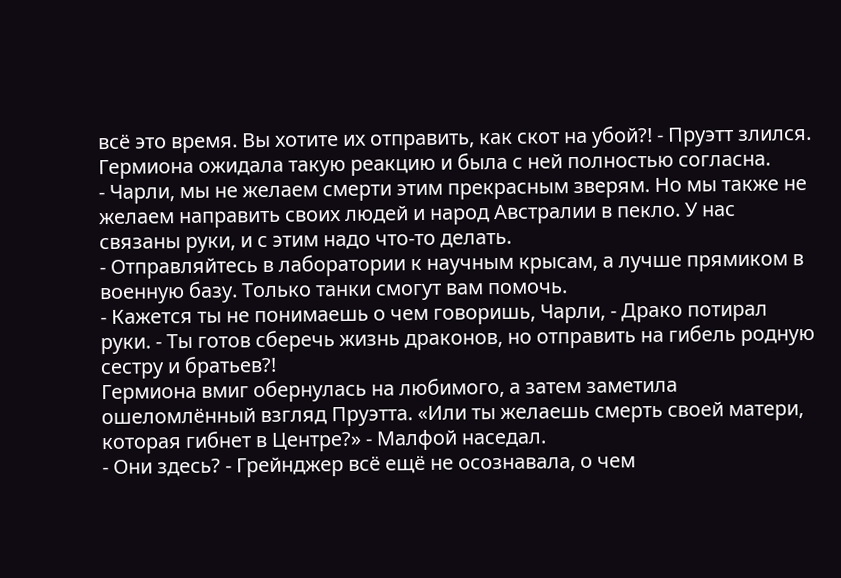всё это время. Вы хотите их отправить, как скот на убой?! - Пруэтт злился. Гермиона ожидала такую реакцию и была с ней полностью согласна.
- Чарли, мы не желаем смерти этим прекрасным зверям. Но мы также не желаем направить своих людей и народ Австралии в пекло. У нас связаны руки, и с этим надо что-то делать.
- Отправляйтесь в лаборатории к научным крысам, а лучше прямиком в военную базу. Только танки смогут вам помочь.
- Кажется ты не понимаешь о чем говоришь, Чарли, - Драко потирал руки. - Ты готов сберечь жизнь драконов, но отправить на гибель родную сестру и братьев?!
Гермиона вмиг обернулась на любимого, а затем заметила ошеломлённый взгляд Пруэтта. «Или ты желаешь смерть своей матери, которая гибнет в Центре?» - Малфой наседал.
- Они здесь? - Грейнджер всё ещё не осознавала, о чем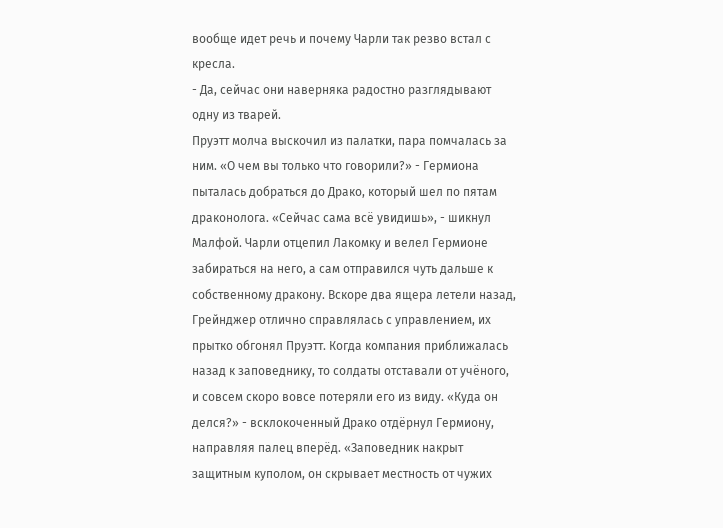вообще идет речь и почему Чарли так резво встал с кресла.
- Да, сейчас они наверняка радостно разглядывают одну из тварей.
Пруэтт молча выскочил из палатки, пара помчалась за ним. «О чем вы только что говорили?» - Гермиона пыталась добраться до Драко, который шел по пятам драконолога. «Сейчас сама всё увидишь», - шикнул Малфой. Чарли отцепил Лакомку и велел Гермионе забираться на него, а сам отправился чуть дальше к собственному дракону. Вскоре два ящера летели назад, Грейнджер отлично справлялась с управлением, их прытко обгонял Пруэтт. Когда компания приближалась назад к заповеднику, то солдаты отставали от учёного, и совсем скоро вовсе потеряли его из виду. «Куда он делся?» - всклокоченный Драко отдёрнул Гермиону, направляя палец вперёд. «Заповедник накрыт защитным куполом, он скрывает местность от чужих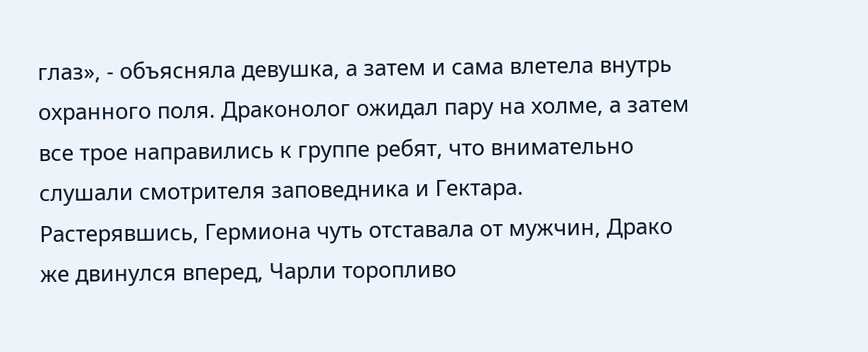глаз», - объясняла девушка, а затем и сама влетела внутрь охранного поля. Драконолог ожидал пару на холме, а затем все трое направились к группе ребят, что внимательно слушали смотрителя заповедника и Гектара.
Растерявшись, Гермиона чуть отставала от мужчин, Драко же двинулся вперед, Чарли торопливо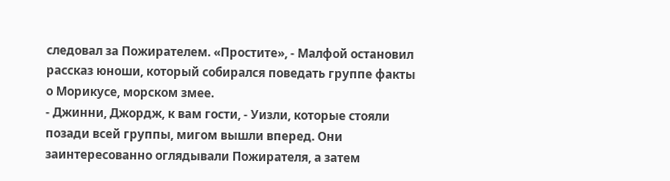следовал за Пожирателем. «Простите», - Малфой остановил рассказ юноши, который собирался поведать группе факты о Морикусе, морском змее.
- Джинни, Джордж, к вам гости, - Уизли, которые стояли позади всей группы, мигом вышли вперед. Они заинтересованно оглядывали Пожирателя, а затем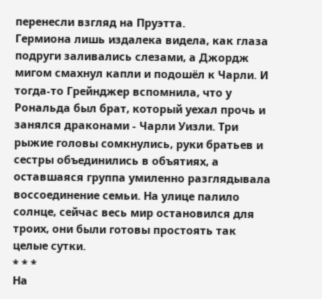перенесли взгляд на Пруэтта.
Гермиона лишь издалека видела, как глаза подруги заливались слезами, а Джордж мигом смахнул капли и подошёл к Чарли. И тогда-то Грейнджер вспомнила, что у Рональда был брат, который уехал прочь и занялся драконами - Чарли Уизли. Три рыжие головы сомкнулись, руки братьев и сестры объединились в объятиях, а оставшаяся группа умиленно разглядывала воссоединение семьи. На улице палило солнце, сейчас весь мир остановился для троих, они были готовы простоять так целые сутки.
* * *
На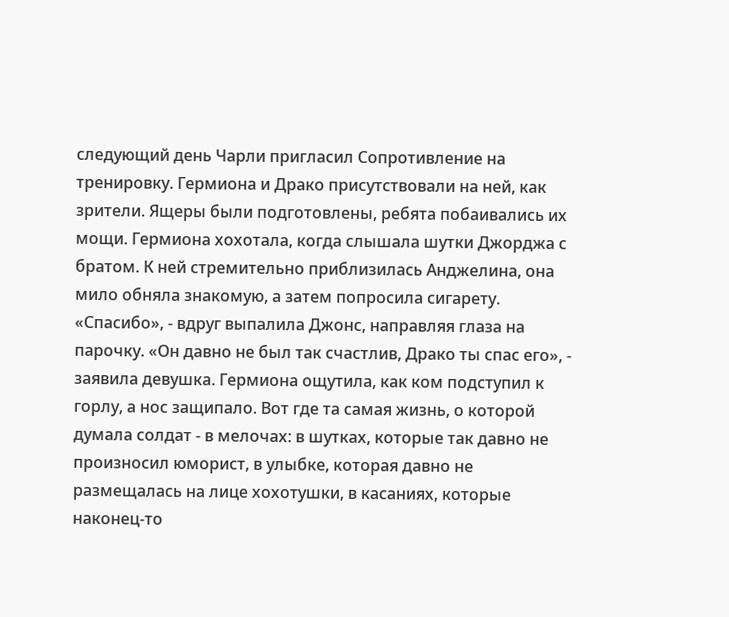следующий день Чарли пригласил Сопротивление на тренировку. Гермиона и Драко присутствовали на ней, как зрители. Ящеры были подготовлены, ребята побаивались их мощи. Гермиона хохотала, когда слышала шутки Джорджа с братом. К ней стремительно приблизилась Анджелина, она мило обняла знакомую, а затем попросила сигарету. «Спасибо», - вдруг выпалила Джонс, направляя глаза на парочку. «Он давно не был так счастлив, Драко ты спас его», - заявила девушка. Гермиона ощутила, как ком подступил к горлу, а нос защипало. Вот где та самая жизнь, о которой думала солдат - в мелочах: в шутках, которые так давно не произносил юморист, в улыбке, которая давно не размещалась на лице хохотушки, в касаниях, которые наконец-то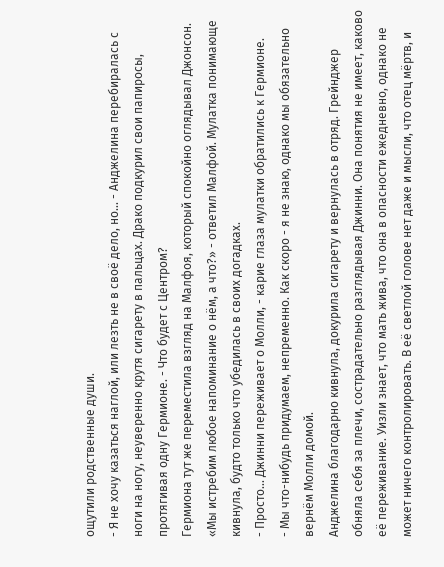ощутили родственные души.
- Я не хочу казаться наглой, или лезть не в своё дело, но... - Анджелина перебиралась с ноги на ногу, неуверенно крутя сигарету в пальцах. Драко подкурил свои папиросы, протягивая одну Гермионе. - Что будет с Центром?
Гермиона тут же переместила взгляд на Малфоя, который спокойно оглядывал Джонсон. «Мы истребим любое напоминание о нём, а что?» - ответил Малфой. Мулатка понимающе кивнула, будто только что убедилась в своих догадках.
- Просто... Джинни переживает о Молли, - карие глаза мулатки обратились к Гермионе.
- Мы что-нибудь придумаем, непременно. Как скоро - я не знаю, однако мы обязательно вернём Молли домой.
Анджелина благодарно кивнула, докурила сигарету и вернулась в отряд. Грейнджер обняла себя за плечи, сострадательно разглядывая Джинни. Она понятия не имеет, каково её переживание. Уизли знает, что мать жива, что она в опасности ежедневно, однако не может ничего контролировать. В её светлой голове нет даже и мысли, что отец мёртв, и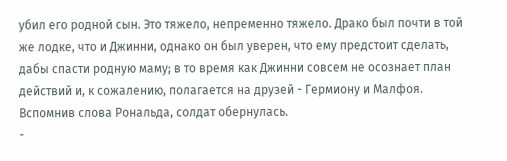убил его родной сын. Это тяжело, непременно тяжело. Драко был почти в той же лодке, что и Джинни, однако он был уверен, что ему предстоит сделать, дабы спасти родную маму; в то время как Джинни совсем не осознает план действий и, к сожалению, полагается на друзей - Гермиону и Малфоя. Вспомнив слова Рональда, солдат обернулась.
-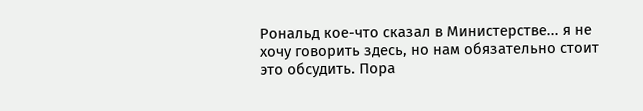Рональд кое-что сказал в Министерстве... я не хочу говорить здесь, но нам обязательно стоит это обсудить. Пора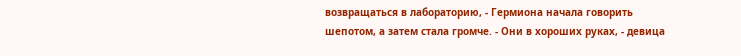возвращаться в лабораторию, - Гермиона начала говорить шепотом, а затем стала громче. - Они в хороших руках, - девица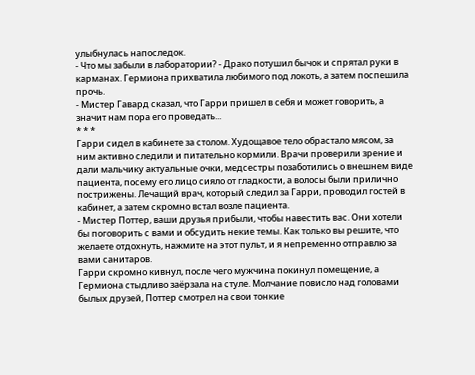улыбнулась напоследок.
- Что мы забыли в лаборатории? - Драко потушил бычок и спрятал руки в карманах. Гермиона прихватила любимого под локоть, а затем поспешила прочь.
- Мистер Гавард сказал, что Гарри пришел в себя и может говорить, а значит нам пора его проведать...
* * *
Гарри сидел в кабинете за столом. Худощавое тело обрастало мясом, за ним активно следили и питательно кормили. Врачи проверили зрение и дали мальчику актуальные очки, медсестры позаботились о внешнем виде пациента, посему его лицо сияло от гладкости, а волосы были прилично пострижены. Лечащий врач, который следил за Гарри, проводил гостей в кабинет, а затем скромно встал возле пациента.
- Мистер Поттер, ваши друзья прибыли, чтобы навестить вас. Они хотели бы поговорить с вами и обсудить некие темы. Как только вы решите, что желаете отдохнуть, нажмите на этот пульт, и я непременно отправлю за вами санитаров.
Гарри скромно кивнул, после чего мужчина покинул помещение, а Гермиона стыдливо заёрзала на стуле. Молчание повисло над головами былых друзей, Поттер смотрел на свои тонкие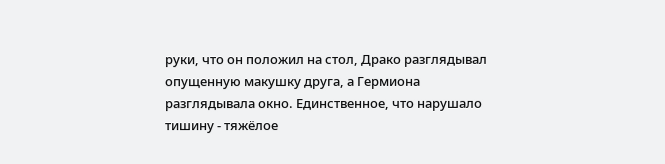руки, что он положил на стол, Драко разглядывал опущенную макушку друга, а Гермиона разглядывала окно. Единственное, что нарушало тишину - тяжёлое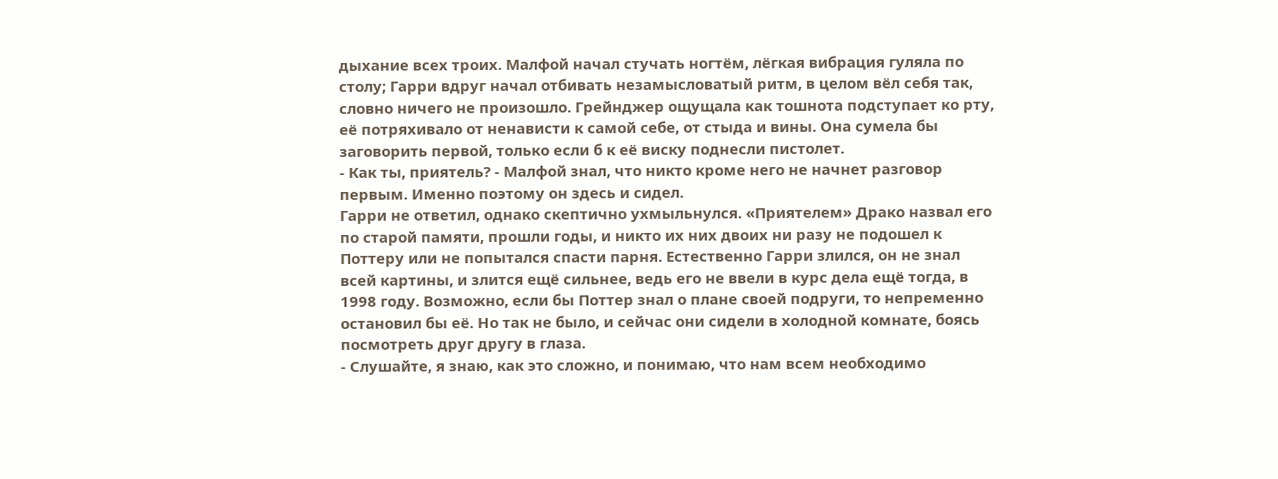дыхание всех троих. Малфой начал стучать ногтём, лёгкая вибрация гуляла по столу; Гарри вдруг начал отбивать незамысловатый ритм, в целом вёл себя так, словно ничего не произошло. Грейнджер ощущала как тошнота подступает ко рту, её потряхивало от ненависти к самой себе, от стыда и вины. Она сумела бы заговорить первой, только если б к её виску поднесли пистолет.
- Как ты, приятель? - Малфой знал, что никто кроме него не начнет разговор первым. Именно поэтому он здесь и сидел.
Гарри не ответил, однако скептично ухмыльнулся. «Приятелем» Драко назвал его по старой памяти, прошли годы, и никто их них двоих ни разу не подошел к Поттеру или не попытался спасти парня. Естественно Гарри злился, он не знал всей картины, и злится ещё сильнее, ведь его не ввели в курс дела ещё тогда, в 1998 году. Возможно, если бы Поттер знал о плане своей подруги, то непременно остановил бы её. Но так не было, и сейчас они сидели в холодной комнате, боясь посмотреть друг другу в глаза.
- Слушайте, я знаю, как это сложно, и понимаю, что нам всем необходимо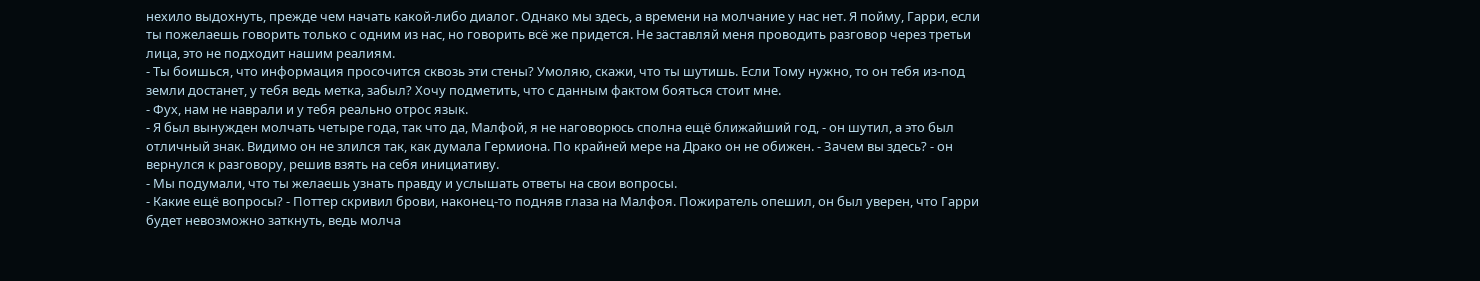нехило выдохнуть, прежде чем начать какой-либо диалог. Однако мы здесь, а времени на молчание у нас нет. Я пойму, Гарри, если ты пожелаешь говорить только с одним из нас, но говорить всё же придется. Не заставляй меня проводить разговор через третьи лица, это не подходит нашим реалиям.
- Ты боишься, что информация просочится сквозь эти стены? Умоляю, скажи, что ты шутишь. Если Тому нужно, то он тебя из-под земли достанет, у тебя ведь метка, забыл? Хочу подметить, что с данным фактом бояться стоит мне.
- Фух, нам не наврали и у тебя реально отрос язык.
- Я был вынужден молчать четыре года, так что да, Малфой, я не наговорюсь сполна ещё ближайший год, - он шутил, а это был отличный знак. Видимо он не злился так, как думала Гермиона. По крайней мере на Драко он не обижен. - Зачем вы здесь? - он вернулся к разговору, решив взять на себя инициативу.
- Мы подумали, что ты желаешь узнать правду и услышать ответы на свои вопросы.
- Какие ещё вопросы? - Поттер скривил брови, наконец-то подняв глаза на Малфоя. Пожиратель опешил, он был уверен, что Гарри будет невозможно заткнуть, ведь молча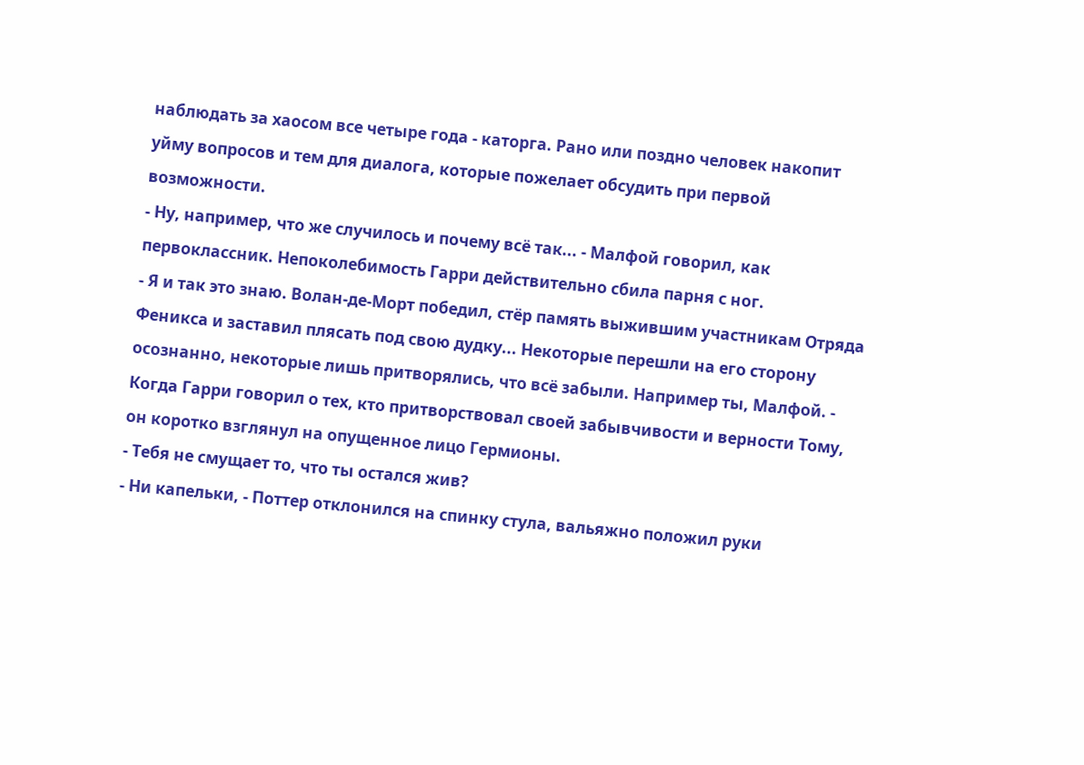наблюдать за хаосом все четыре года - каторга. Рано или поздно человек накопит уйму вопросов и тем для диалога, которые пожелает обсудить при первой возможности.
- Ну, например, что же случилось и почему всё так... - Малфой говорил, как первоклассник. Непоколебимость Гарри действительно сбила парня с ног.
- Я и так это знаю. Волан-де-Морт победил, стёр память выжившим участникам Отряда Феникса и заставил плясать под свою дудку... Некоторые перешли на его сторону осознанно, некоторые лишь притворялись, что всё забыли. Например ты, Малфой. - Когда Гарри говорил о тех, кто притворствовал своей забывчивости и верности Тому, он коротко взглянул на опущенное лицо Гермионы.
- Тебя не смущает то, что ты остался жив?
- Ни капельки, - Поттер отклонился на спинку стула, вальяжно положил руки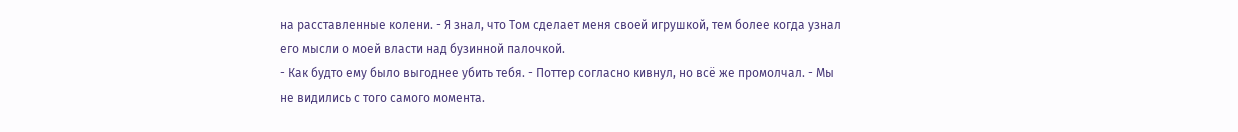на расставленные колени. - Я знал, что Том сделает меня своей игрушкой, тем более когда узнал его мысли о моей власти над бузинной палочкой.
- Как будто ему было выгоднее убить тебя. - Поттер согласно кивнул, но всё же промолчал. - Мы не видились с того самого момента.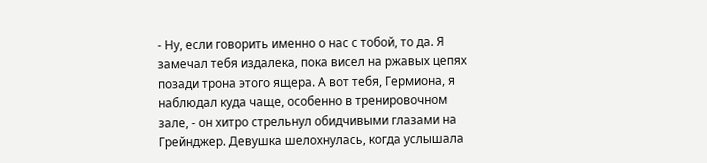- Ну, если говорить именно о нас с тобой, то да. Я замечал тебя издалека, пока висел на ржавых цепях позади трона этого ящера. А вот тебя, Гермиона, я наблюдал куда чаще, особенно в тренировочном зале, - он хитро стрельнул обидчивыми глазами на Грейнджер. Девушка шелохнулась, когда услышала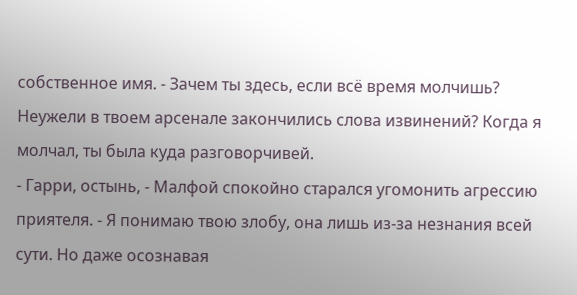собственное имя. - Зачем ты здесь, если всё время молчишь? Неужели в твоем арсенале закончились слова извинений? Когда я молчал, ты была куда разговорчивей.
- Гарри, остынь, - Малфой спокойно старался угомонить агрессию приятеля. - Я понимаю твою злобу, она лишь из-за незнания всей сути. Но даже осознавая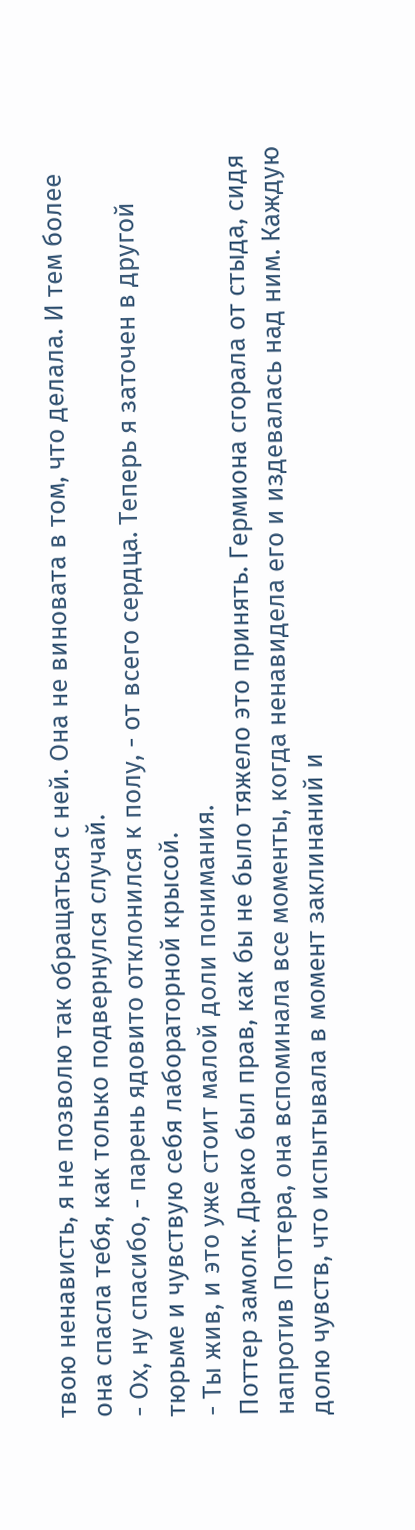твою ненависть, я не позволю так обращаться с ней. Она не виновата в том, что делала. И тем более она спасла тебя, как только подвернулся случай.
- Ох, ну спасибо, - парень ядовито отклонился к полу, - от всего сердца. Теперь я заточен в другой тюрьме и чувствую себя лабораторной крысой.
- Ты жив, и это уже стоит малой доли понимания.
Поттер замолк. Драко был прав, как бы не было тяжело это принять. Гермиона сгорала от стыда, сидя напротив Поттера, она вспоминала все моменты, когда ненавидела его и издевалась над ним. Каждую долю чувств, что испытывала в момент заклинаний и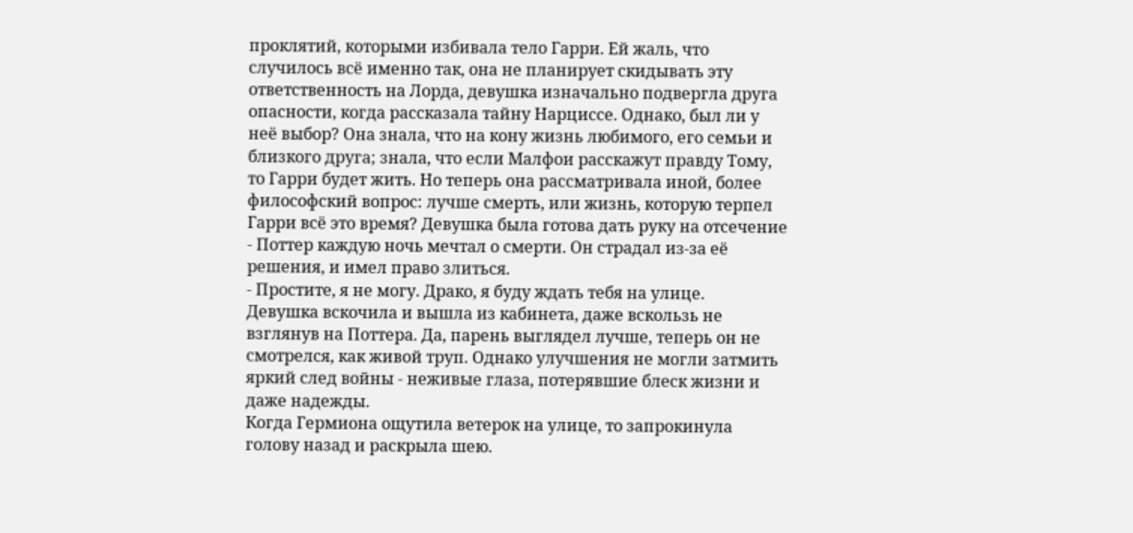проклятий, которыми избивала тело Гарри. Ей жаль, что случилось всё именно так, она не планирует скидывать эту ответственность на Лорда, девушка изначально подвергла друга опасности, когда рассказала тайну Нарциссе. Однако, был ли у неё выбор? Она знала, что на кону жизнь любимого, его семьи и близкого друга; знала, что если Малфои расскажут правду Тому, то Гарри будет жить. Но теперь она рассматривала иной, более философский вопрос: лучше смерть, или жизнь, которую терпел Гарри всё это время? Девушка была готова дать руку на отсечение - Поттер каждую ночь мечтал о смерти. Он страдал из-за её решения, и имел право злиться.
- Простите, я не могу. Драко, я буду ждать тебя на улице.
Девушка вскочила и вышла из кабинета, даже вскользь не взглянув на Поттера. Да, парень выглядел лучше, теперь он не смотрелся, как живой труп. Однако улучшения не могли затмить яркий след войны - неживые глаза, потерявшие блеск жизни и даже надежды.
Когда Гермиона ощутила ветерок на улице, то запрокинула голову назад и раскрыла шею.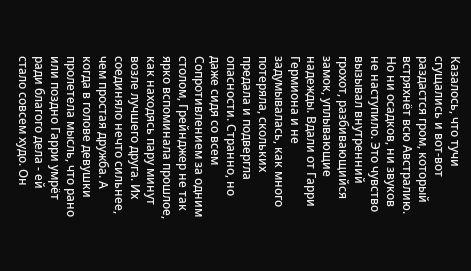Казалось, что тучи сгущались и вот-вот раздастся гром, который встряхнёт всю Австралию. Но ни осадков, ни звуков не наступило. Это чувство вызывал внутренний грохот, разбивающийся замок, уплывающие надежды. Вдали от Гарри Гермиона и не задумывалась, как много потеряла, скольких предала и подвергла опасности. Странно, но даже сидя со всем Сопротивлением за одним столом, Грейнджер не так ярко вспоминала прошлое, как находясь пару минут возле лучшего друга. Их соединяло нечто сильнее, чем простая дружба. А когда в голове девушки пролетела мысль, что рано или поздно Гарри умрёт ради благого дела - ей стало совсем худо. Он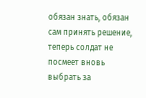обязан знать, обязан сам принять решение, теперь солдат не посмеет вновь выбрать за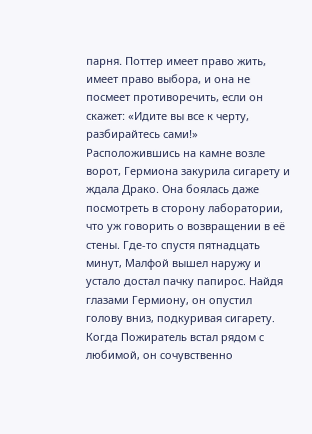парня. Поттер имеет право жить, имеет право выбора, и она не посмеет противоречить, если он скажет: «Идите вы все к черту, разбирайтесь сами!»
Расположившись на камне возле ворот, Гермиона закурила сигарету и ждала Драко. Она боялась даже посмотреть в сторону лаборатории, что уж говорить о возвращении в её стены. Где-то спустя пятнадцать минут, Малфой вышел наружу и устало достал пачку папирос. Найдя глазами Гермиону, он опустил голову вниз, подкуривая сигарету. Когда Пожиратель встал рядом с любимой, он сочувственно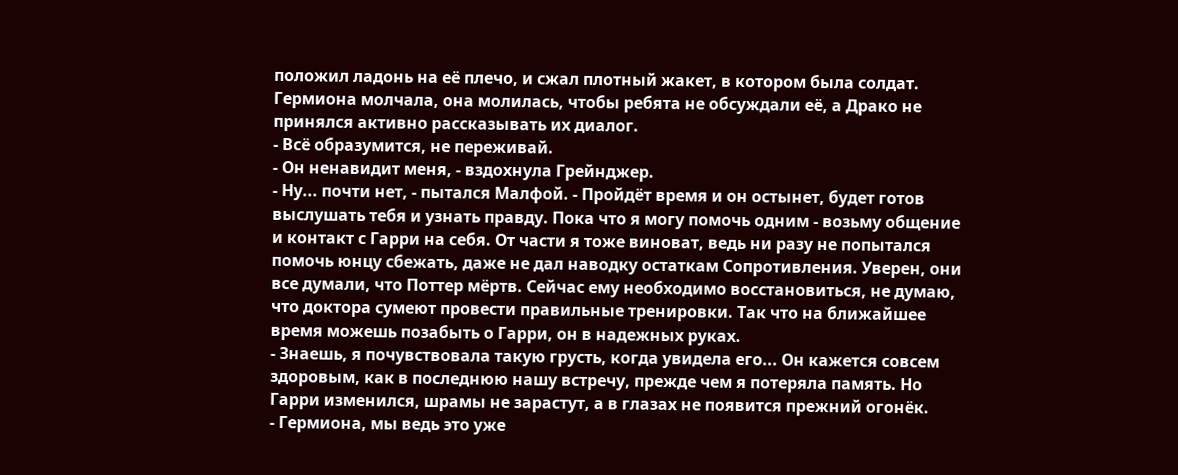положил ладонь на её плечо, и сжал плотный жакет, в котором была солдат. Гермиона молчала, она молилась, чтобы ребята не обсуждали её, а Драко не принялся активно рассказывать их диалог.
- Всё образумится, не переживай.
- Он ненавидит меня, - вздохнула Грейнджер.
- Ну... почти нет, - пытался Малфой. - Пройдёт время и он остынет, будет готов выслушать тебя и узнать правду. Пока что я могу помочь одним - возьму общение и контакт с Гарри на себя. От части я тоже виноват, ведь ни разу не попытался помочь юнцу сбежать, даже не дал наводку остаткам Сопротивления. Уверен, они все думали, что Поттер мёртв. Сейчас ему необходимо восстановиться, не думаю, что доктора сумеют провести правильные тренировки. Так что на ближайшее время можешь позабыть о Гарри, он в надежных руках.
- Знаешь, я почувствовала такую грусть, когда увидела его... Он кажется совсем здоровым, как в последнюю нашу встречу, прежде чем я потеряла память. Но Гарри изменился, шрамы не зарастут, а в глазах не появится прежний огонёк.
- Гермиона, мы ведь это уже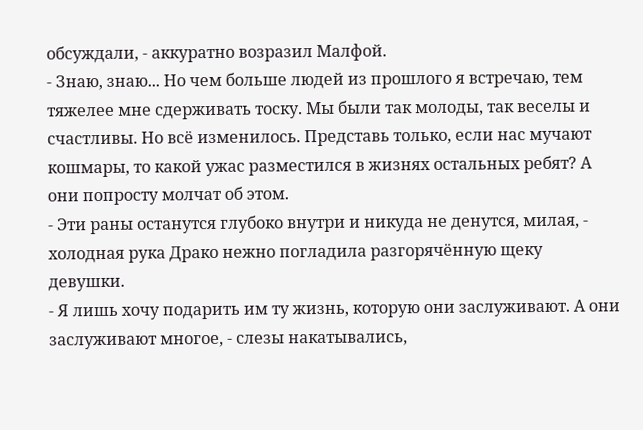обсуждали, - аккуратно возразил Малфой.
- Знаю, знаю... Но чем больше людей из прошлого я встречаю, тем тяжелее мне сдерживать тоску. Мы были так молоды, так веселы и счастливы. Но всё изменилось. Представь только, если нас мучают кошмары, то какой ужас разместился в жизнях остальных ребят? А они попросту молчат об этом.
- Эти раны останутся глубоко внутри и никуда не денутся, милая, - холодная рука Драко нежно погладила разгорячённую щеку девушки.
- Я лишь хочу подарить им ту жизнь, которую они заслуживают. А они заслуживают многое, - слезы накатывались,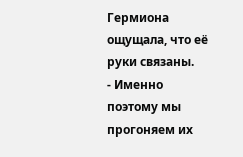Гермиона ощущала, что её руки связаны.
- Именно поэтому мы прогоняем их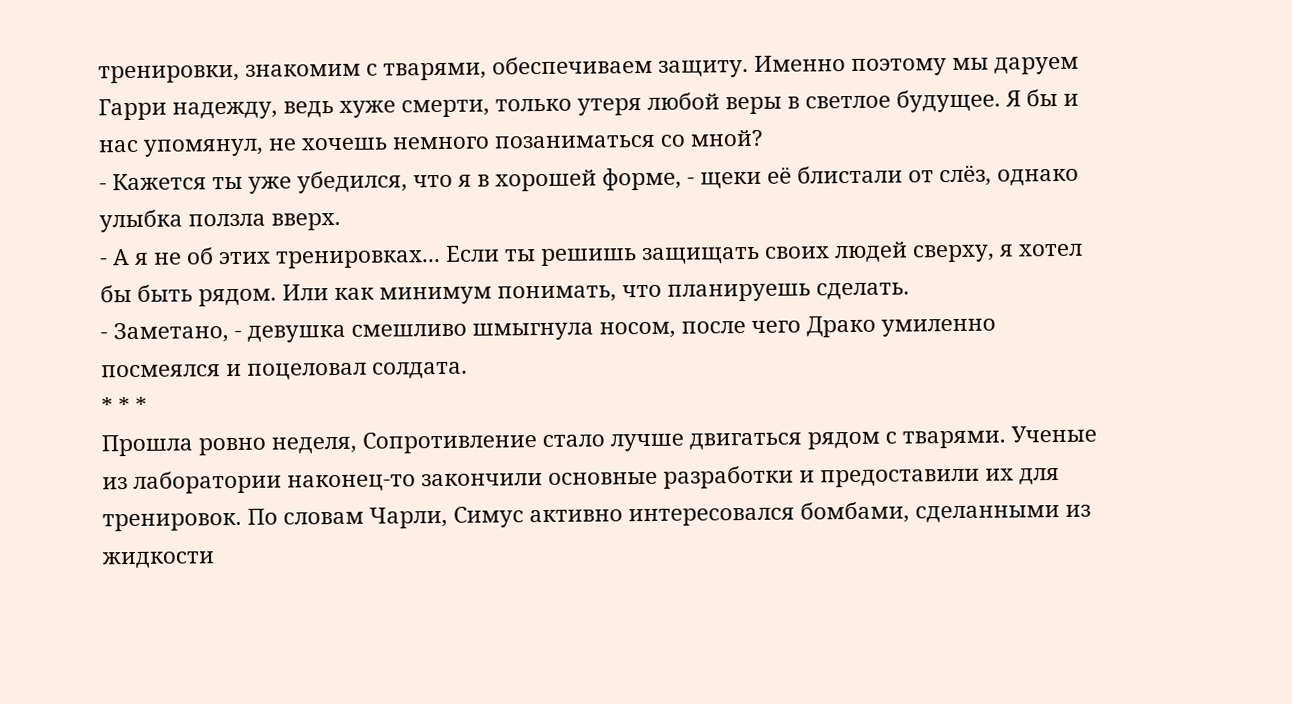тренировки, знакомим с тварями, обеспечиваем защиту. Именно поэтому мы даруем Гарри надежду, ведь хуже смерти, только утеря любой веры в светлое будущее. Я бы и нас упомянул, не хочешь немного позаниматься со мной?
- Кажется ты уже убедился, что я в хорошей форме, - щеки её блистали от слёз, однако улыбка ползла вверх.
- А я не об этих тренировках... Если ты решишь защищать своих людей сверху, я хотел бы быть рядом. Или как минимум понимать, что планируешь сделать.
- Заметано, - девушка смешливо шмыгнула носом, после чего Драко умиленно посмеялся и поцеловал солдата.
* * *
Прошла ровно неделя, Сопротивление стало лучше двигаться рядом с тварями. Ученые из лаборатории наконец-то закончили основные разработки и предоставили их для тренировок. По словам Чарли, Симус активно интересовался бомбами, сделанными из жидкости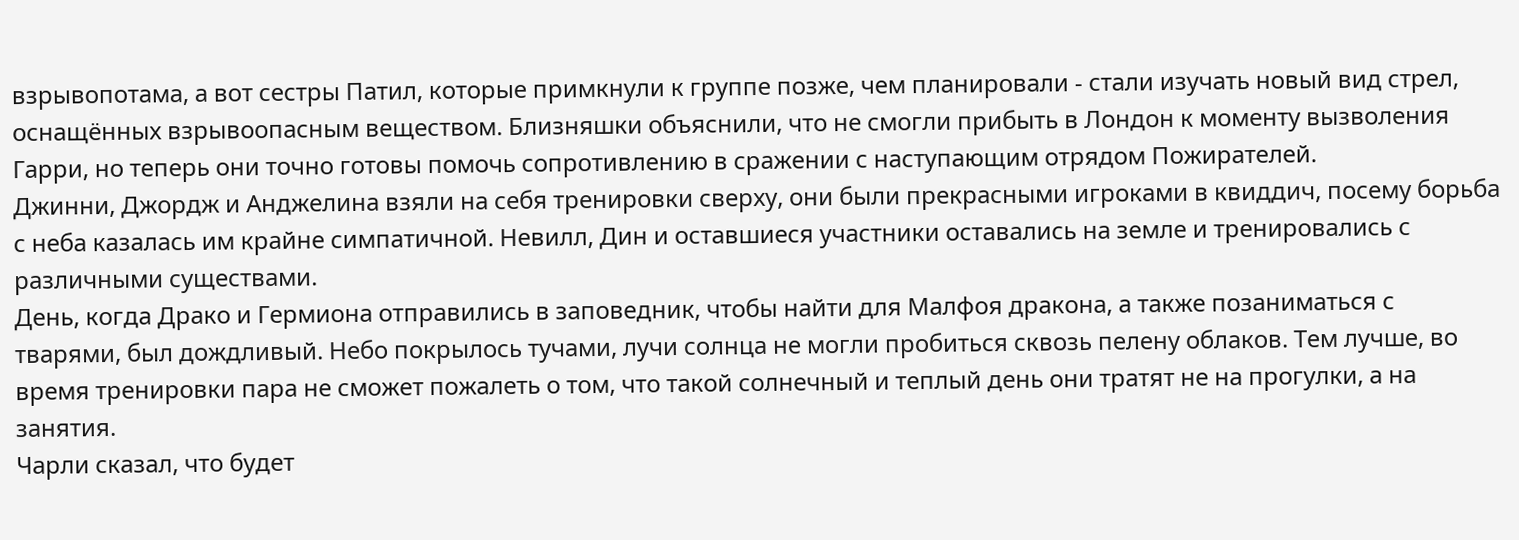взрывопотама, а вот сестры Патил, которые примкнули к группе позже, чем планировали - стали изучать новый вид стрел, оснащённых взрывоопасным веществом. Близняшки объяснили, что не смогли прибыть в Лондон к моменту вызволения Гарри, но теперь они точно готовы помочь сопротивлению в сражении с наступающим отрядом Пожирателей.
Джинни, Джордж и Анджелина взяли на себя тренировки сверху, они были прекрасными игроками в квиддич, посему борьба с неба казалась им крайне симпатичной. Невилл, Дин и оставшиеся участники оставались на земле и тренировались с различными существами.
День, когда Драко и Гермиона отправились в заповедник, чтобы найти для Малфоя дракона, а также позаниматься с тварями, был дождливый. Небо покрылось тучами, лучи солнца не могли пробиться сквозь пелену облаков. Тем лучше, во время тренировки пара не сможет пожалеть о том, что такой солнечный и теплый день они тратят не на прогулки, а на занятия.
Чарли сказал, что будет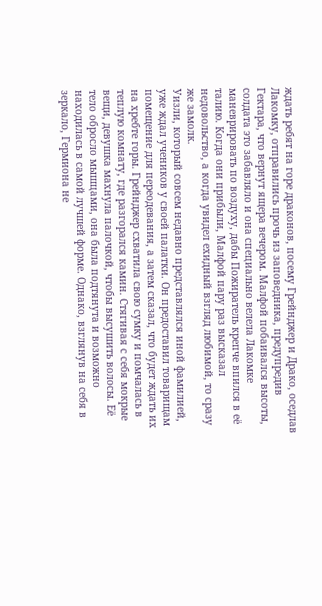ждать ребят на горе драконов, посему Грейнджер и Драко, оседлав Лакомку, отправились прочь из заповедника, предупредив Гектара, что вернут ящера вечером. Малфой побаивался высоты, солдата это забавляло и она специально велела Лакомке маневрировать по воздуху, дабы Пожиратель крепче впился в её талию. Когда они прибыли, Малфой пару раз высказал недовольство, а когда увидел ехидный взгляд любимой, то сразу же замолк.
Уизли, который совсем недавно представлялся иной фамилией, уже ждал учеников у своей палатки. Он предоставил товарищам помещение для переодевания, а затем сказал, что будет ждать их на хребте горы. Грейнджер схватила свою сумку и помчалась в теплую комнату, где разгорался камин. Стягивая с себя мокрые вещи, девушка махнула палочкой, чтобы высушить волосы. Её тело обросло мышцами, она была подтянута и возможно находилась в самой лучшей форме. Однако, взглянув на себя в зеркало, Гермиона не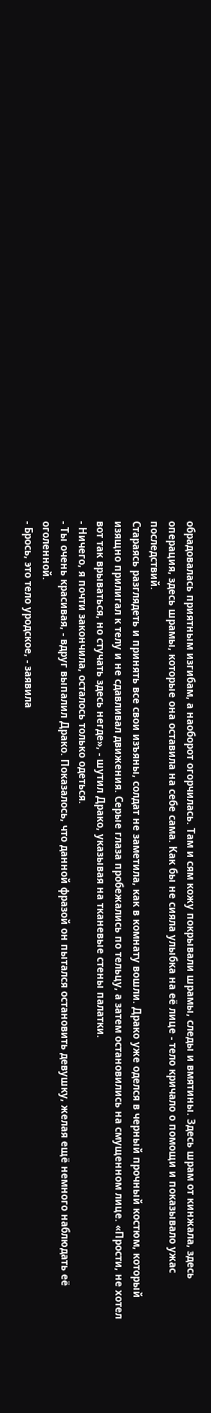обрадовалась приятным изгибам, а наоборот огорчилась. Там и сям кожу покрывали шрамы, следы и вмятины. Здесь шрам от кинжала, здесь операция, здесь шрамы, которые она оставила на себе сама. Как бы не сияла улыбка на её лице - тело кричало о помощи и показывало ужас последствий.
Стараясь разглядеть и принять все свои изъяны, солдат не заметила, как в комнату вошли. Драко уже оделся в черный прочный костюм, который изящно прилигал к телу и не сдавливал движения. Серые глаза пробежались по тельцу, а затем остановились на смущенном лице. «Прости, не хотел вот так врываться, но стучать здесь негде», - шутил Драко, указывая на тканевые стены палатки.
- Ничего, я почти закончила, осталось только одеться.
- Ты очень красивая, - вдруг выпалил Драко. Показалось, что данной фразой он пытался остановить девушку, желая ещё немного наблюдать её оголенной.
- Брось, это тело уродское, - заявила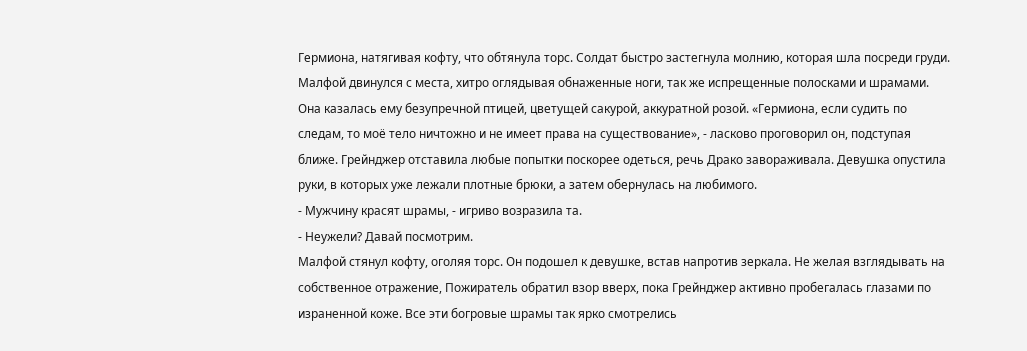Гермиона, натягивая кофту, что обтянула торс. Солдат быстро застегнула молнию, которая шла посреди груди.
Малфой двинулся с места, хитро оглядывая обнаженные ноги, так же испрещенные полосками и шрамами. Она казалась ему безупречной птицей, цветущей сакурой, аккуратной розой. «Гермиона, если судить по следам, то моё тело ничтожно и не имеет права на существование», - ласково проговорил он, подступая ближе. Грейнджер отставила любые попытки поскорее одеться, речь Драко завораживала. Девушка опустила руки, в которых уже лежали плотные брюки, а затем обернулась на любимого.
- Мужчину красят шрамы, - игриво возразила та.
- Неужели? Давай посмотрим.
Малфой стянул кофту, оголяя торс. Он подошел к девушке, встав напротив зеркала. Не желая взглядывать на собственное отражение, Пожиратель обратил взор вверх, пока Грейнджер активно пробегалась глазами по израненной коже. Все эти богровые шрамы так ярко смотрелись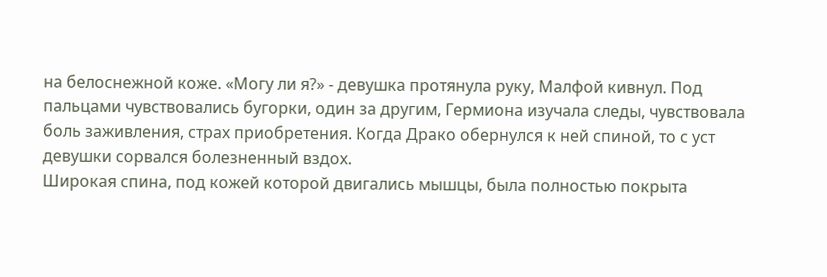на белоснежной коже. «Могу ли я?» - девушка протянула руку, Малфой кивнул. Под пальцами чувствовались бугорки, один за другим, Гермиона изучала следы, чувствовала боль заживления, страх приобретения. Когда Драко обернулся к ней спиной, то с уст девушки сорвался болезненный вздох.
Широкая спина, под кожей которой двигались мышцы, была полностью покрыта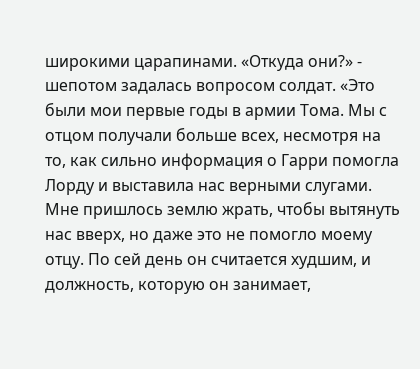широкими царапинами. «Откуда они?» - шепотом задалась вопросом солдат. «Это были мои первые годы в армии Тома. Мы с отцом получали больше всех, несмотря на то, как сильно информация о Гарри помогла Лорду и выставила нас верными слугами. Мне пришлось землю жрать, чтобы вытянуть нас вверх, но даже это не помогло моему отцу. По сей день он считается худшим, и должность, которую он занимает,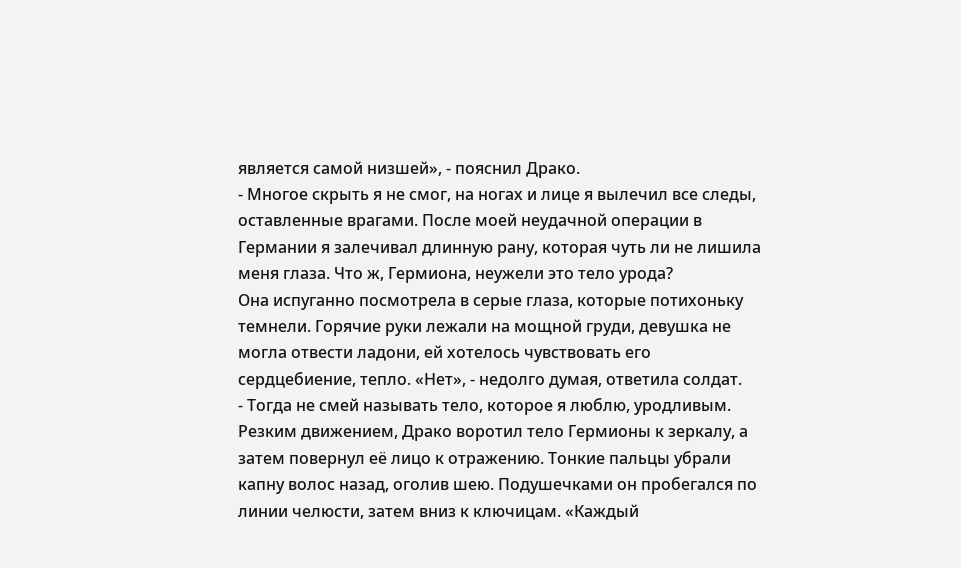является самой низшей», - пояснил Драко.
- Многое скрыть я не смог, на ногах и лице я вылечил все следы, оставленные врагами. После моей неудачной операции в Германии я залечивал длинную рану, которая чуть ли не лишила меня глаза. Что ж, Гермиона, неужели это тело урода?
Она испуганно посмотрела в серые глаза, которые потихоньку темнели. Горячие руки лежали на мощной груди, девушка не могла отвести ладони, ей хотелось чувствовать его сердцебиение, тепло. «Нет», - недолго думая, ответила солдат.
- Тогда не смей называть тело, которое я люблю, уродливым.
Резким движением, Драко воротил тело Гермионы к зеркалу, а затем повернул её лицо к отражению. Тонкие пальцы убрали капну волос назад, оголив шею. Подушечками он пробегался по линии челюсти, затем вниз к ключицам. «Каждый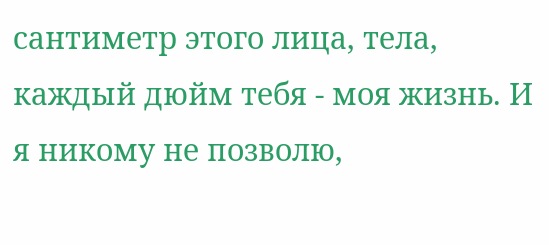сантиметр этого лица, тела, каждый дюйм тебя - моя жизнь. И я никому не позволю,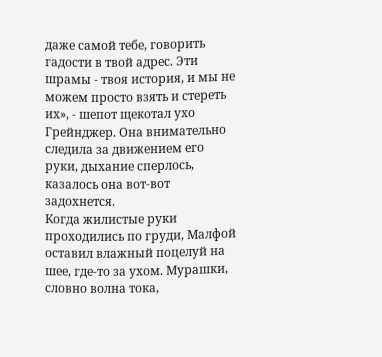даже самой тебе, говорить гадости в твой адрес. Эти шрамы - твоя история, и мы не можем просто взять и стереть их», - шепот щекотал ухо Грейнджер. Она внимательно следила за движением его руки, дыхание сперлось, казалось она вот-вот задохнется.
Когда жилистые руки проходились по груди, Малфой оставил влажный поцелуй на шее, где-то за ухом. Мурашки, словно волна тока,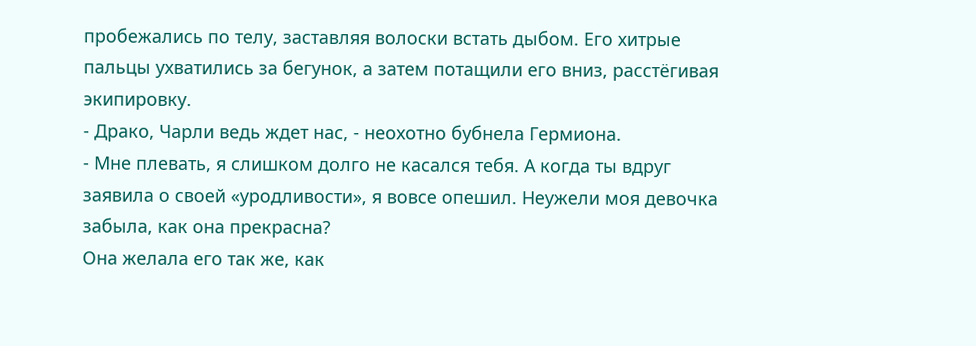пробежались по телу, заставляя волоски встать дыбом. Его хитрые пальцы ухватились за бегунок, а затем потащили его вниз, расстёгивая экипировку.
- Драко, Чарли ведь ждет нас, - неохотно бубнела Гермиона.
- Мне плевать, я слишком долго не касался тебя. А когда ты вдруг заявила о своей «уродливости», я вовсе опешил. Неужели моя девочка забыла, как она прекрасна?
Она желала его так же, как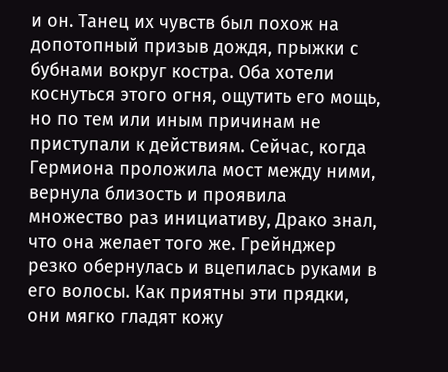и он. Танец их чувств был похож на допотопный призыв дождя, прыжки с бубнами вокруг костра. Оба хотели коснуться этого огня, ощутить его мощь, но по тем или иным причинам не приступали к действиям. Сейчас, когда Гермиона проложила мост между ними, вернула близость и проявила множество раз инициативу, Драко знал, что она желает того же. Грейнджер резко обернулась и вцепилась руками в его волосы. Как приятны эти прядки, они мягко гладят кожу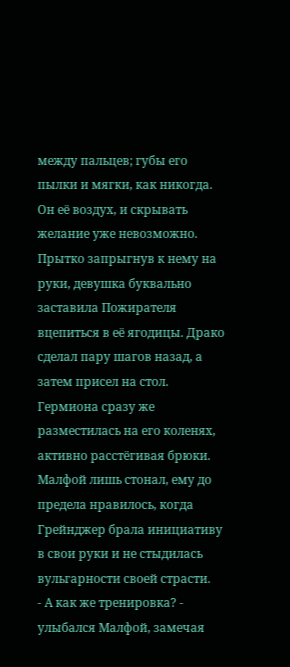между пальцев; губы его пылки и мягки, как никогда.
Он её воздух, и скрывать желание уже невозможно. Прытко запрыгнув к нему на руки, девушка буквально заставила Пожирателя вцепиться в её ягодицы. Драко сделал пару шагов назад, а затем присел на стол. Гермиона сразу же разместилась на его коленях, активно расстёгивая брюки. Малфой лишь стонал, ему до предела нравилось, когда Грейнджер брала инициативу в свои руки и не стыдилась вульгарности своей страсти.
- А как же тренировка? - улыбался Малфой, замечая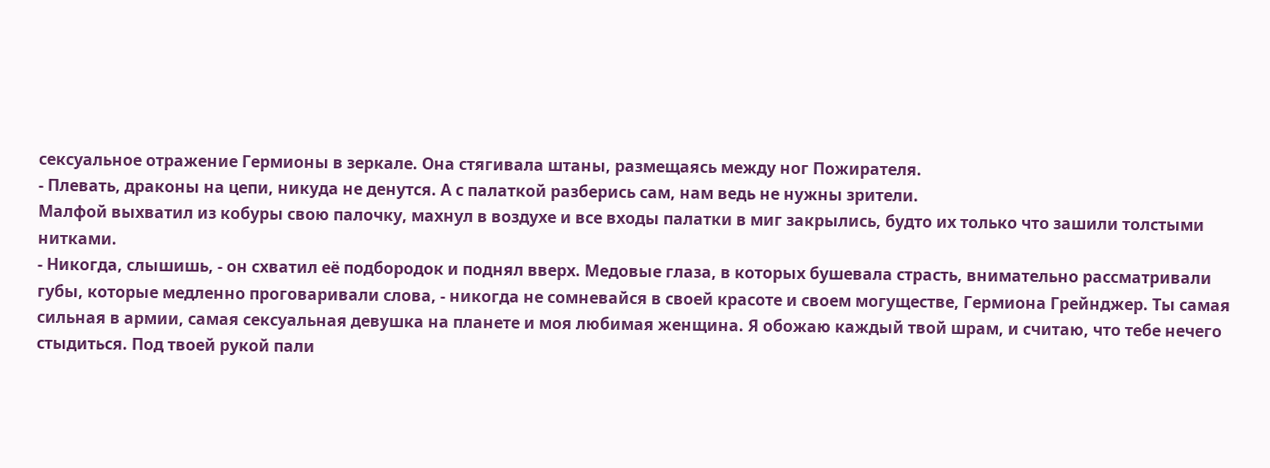сексуальное отражение Гермионы в зеркале. Она стягивала штаны, размещаясь между ног Пожирателя.
- Плевать, драконы на цепи, никуда не денутся. А с палаткой разберись сам, нам ведь не нужны зрители.
Малфой выхватил из кобуры свою палочку, махнул в воздухе и все входы палатки в миг закрылись, будто их только что зашили толстыми нитками.
- Никогда, слышишь, - он схватил её подбородок и поднял вверх. Медовые глаза, в которых бушевала страсть, внимательно рассматривали губы, которые медленно проговаривали слова, - никогда не сомневайся в своей красоте и своем могуществе, Гермиона Грейнджер. Ты самая сильная в армии, самая сексуальная девушка на планете и моя любимая женщина. Я обожаю каждый твой шрам, и считаю, что тебе нечего стыдиться. Под твоей рукой пали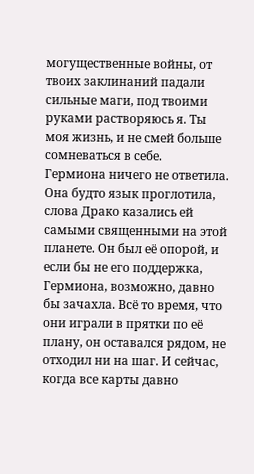могущественные войны, от твоих заклинаний падали сильные маги, под твоими руками растворяюсь я. Ты моя жизнь, и не смей больше сомневаться в себе.
Гермиона ничего не ответила. Она будто язык проглотила, слова Драко казались ей самыми священными на этой планете. Он был её опорой, и если бы не его поддержка, Гермиона, возможно, давно бы зачахла. Всё то время, что они играли в прятки по её плану, он оставался рядом, не отходил ни на шаг. И сейчас, когда все карты давно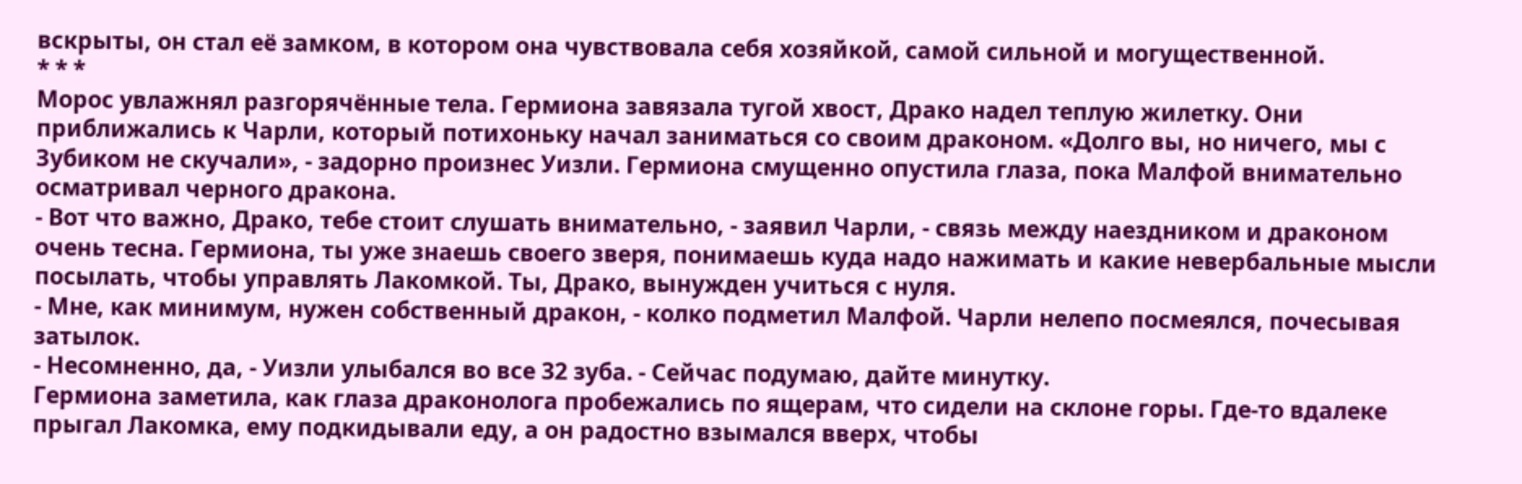вскрыты, он стал её замком, в котором она чувствовала себя хозяйкой, самой сильной и могущественной.
* * *
Морос увлажнял разгорячённые тела. Гермиона завязала тугой хвост, Драко надел теплую жилетку. Они приближались к Чарли, который потихоньку начал заниматься со своим драконом. «Долго вы, но ничего, мы с Зубиком не скучали», - задорно произнес Уизли. Гермиона смущенно опустила глаза, пока Малфой внимательно осматривал черного дракона.
- Вот что важно, Драко, тебе стоит слушать внимательно, - заявил Чарли, - связь между наездником и драконом очень тесна. Гермиона, ты уже знаешь своего зверя, понимаешь куда надо нажимать и какие невербальные мысли посылать, чтобы управлять Лакомкой. Ты, Драко, вынужден учиться с нуля.
- Мне, как минимум, нужен собственный дракон, - колко подметил Малфой. Чарли нелепо посмеялся, почесывая затылок.
- Несомненно, да, - Уизли улыбался во все 32 зуба. - Сейчас подумаю, дайте минутку.
Гермиона заметила, как глаза драконолога пробежались по ящерам, что сидели на склоне горы. Где-то вдалеке прыгал Лакомка, ему подкидывали еду, а он радостно взымался вверх, чтобы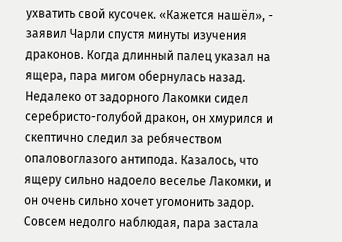ухватить свой кусочек. «Кажется нашёл», - заявил Чарли спустя минуты изучения драконов. Когда длинный палец указал на ящера, пара мигом обернулась назад. Недалеко от задорного Лакомки сидел серебристо-голубой дракон, он хмурился и скептично следил за ребячеством опаловоглазого антипода. Казалось, что ящеру сильно надоело веселье Лакомки, и он очень сильно хочет угомонить задор. Совсем недолго наблюдая, пара застала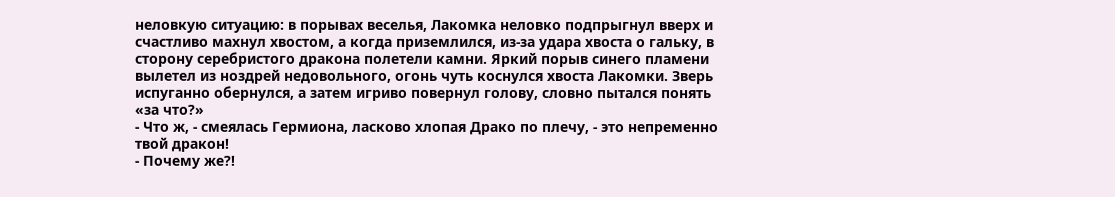неловкую ситуацию: в порывах веселья, Лакомка неловко подпрыгнул вверх и счастливо махнул хвостом, а когда приземлился, из-за удара хвоста о гальку, в сторону серебристого дракона полетели камни. Яркий порыв синего пламени вылетел из ноздрей недовольного, огонь чуть коснулся хвоста Лакомки. Зверь испуганно обернулся, а затем игриво повернул голову, словно пытался понять «за что?»
- Что ж, - смеялась Гермиона, ласково хлопая Драко по плечу, - это непременно твой дракон!
- Почему же?!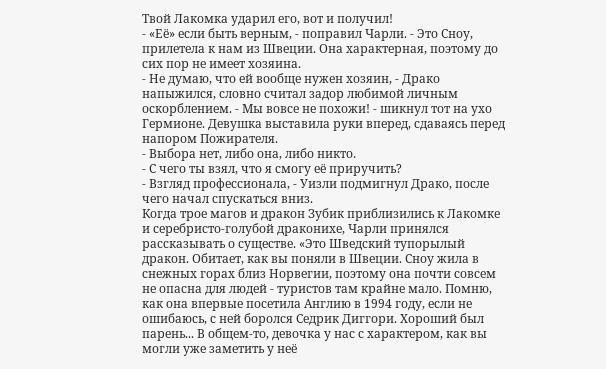Твой Лакомка ударил его, вот и получил!
- «Её» если быть верным, - поправил Чарли. - Это Сноу, прилетела к нам из Швеции. Она характерная, поэтому до сих пор не имеет хозяина.
- Не думаю, что ей вообще нужен хозяин, - Драко напыжился, словно считал задор любимой личным оскорблением. - Мы вовсе не похожи! - шикнул тот на ухо Гермионе. Девушка выставила руки вперед, сдаваясь перед напором Пожирателя.
- Выбора нет, либо она, либо никто.
- С чего ты взял, что я смогу её приручить?
- Взгляд профессионала, - Уизли подмигнул Драко, после чего начал спускаться вниз.
Когда трое магов и дракон Зубик приблизились к Лакомке и серебристо-голубой драконихе, Чарли принялся рассказывать о существе. «Это Шведский тупорылый дракон. Обитает, как вы поняли в Швеции. Сноу жила в снежных горах близ Норвегии, поэтому она почти совсем не опасна для людей - туристов там крайне мало. Помню, как она впервые посетила Англию в 1994 году, если не ошибаюсь, с ней боролся Седрик Диггори. Хороший был парень... В общем-то, девочка у нас с характером, как вы могли уже заметить у неё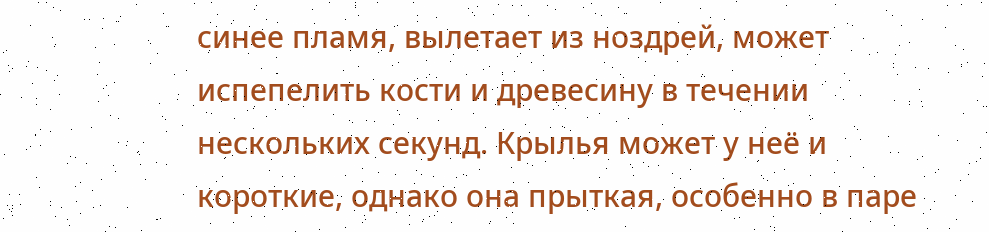синее пламя, вылетает из ноздрей, может испепелить кости и древесину в течении нескольких секунд. Крылья может у неё и короткие, однако она прыткая, особенно в паре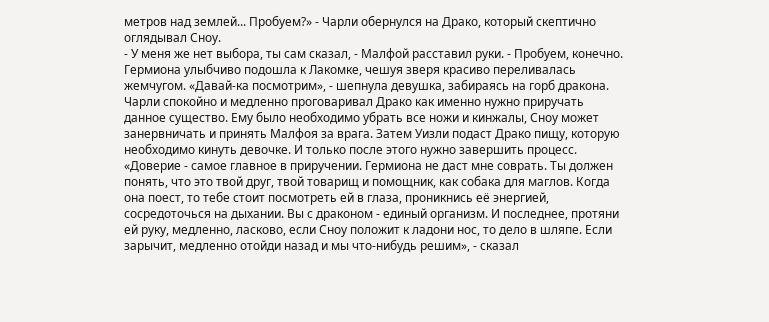метров над землей... Пробуем?» - Чарли обернулся на Драко, который скептично оглядывал Сноу.
- У меня же нет выбора, ты сам сказал, - Малфой расставил руки. - Пробуем, конечно.
Гермиона улыбчиво подошла к Лакомке, чешуя зверя красиво переливалась жемчугом. «Давай-ка посмотрим», - шепнула девушка, забираясь на горб дракона. Чарли спокойно и медленно проговаривал Драко как именно нужно приручать данное существо. Ему было необходимо убрать все ножи и кинжалы, Сноу может занервничать и принять Малфоя за врага. Затем Уизли подаст Драко пищу, которую необходимо кинуть девочке. И только после этого нужно завершить процесс. «Доверие - самое главное в приручении. Гермиона не даст мне соврать. Ты должен понять, что это твой друг, твой товарищ и помощник, как собака для маглов. Когда она поест, то тебе стоит посмотреть ей в глаза, проникнись её энергией, сосредоточься на дыхании. Вы с драконом - единый организм. И последнее, протяни ей руку, медленно, ласково, если Сноу положит к ладони нос, то дело в шляпе. Если зарычит, медленно отойди назад и мы что-нибудь решим», - сказал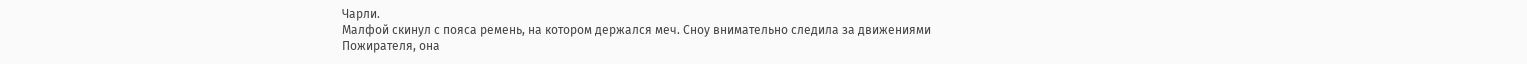Чарли.
Малфой скинул с пояса ремень, на котором держался меч. Сноу внимательно следила за движениями Пожирателя, она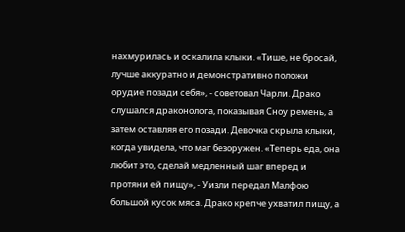нахмурилась и оскалила клыки. «Тише, не бросай, лучше аккуратно и демонстративно положи орудие позади себя», - советовал Чарли. Драко слушался драконолога, показывая Сноу ремень, а затем оставляя его позади. Девочка скрыла клыки, когда увидела, что маг безоружен. «Теперь еда, она любит это, сделай медленный шаг вперед и протяни ей пищу», - Уизли передал Малфою большой кусок мяса. Драко крепче ухватил пищу, а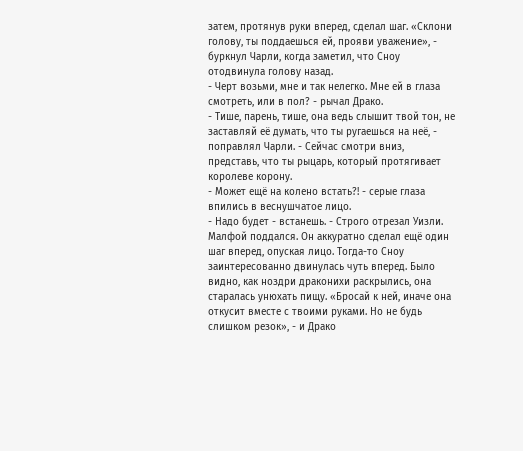затем, протянув руки вперед, сделал шаг. «Склони голову, ты поддаешься ей, прояви уважение», - буркнул Чарли, когда заметил, что Сноу отодвинула голову назад.
- Черт возьми, мне и так нелегко. Мне ей в глаза смотреть, или в пол? - рычал Драко.
- Тише, парень, тише, она ведь слышит твой тон, не заставляй её думать, что ты ругаешься на неё, - поправлял Чарли. - Сейчас смотри вниз, представь, что ты рыцарь, который протягивает королеве корону.
- Может ещё на колено встать?! - серые глаза впились в веснушчатое лицо.
- Надо будет - встанешь. - Строго отрезал Уизли.
Малфой поддался. Он аккуратно сделал ещё один шаг вперед, опуская лицо. Тогда-то Сноу заинтересованно двинулась чуть вперед. Было видно, как ноздри драконихи раскрылись, она старалась унюхать пищу. «Бросай к ней, иначе она откусит вместе с твоими руками. Но не будь слишком резок», - и Драко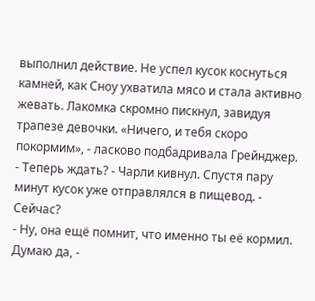выполнил действие. Не успел кусок коснуться камней, как Сноу ухватила мясо и стала активно жевать. Лакомка скромно пискнул, завидуя трапезе девочки. «Ничего, и тебя скоро покормим», - ласково подбадривала Грейнджер.
- Теперь ждать? - Чарли кивнул. Спустя пару минут кусок уже отправлялся в пищевод. - Сейчас?
- Ну, она ещё помнит, что именно ты её кормил. Думаю да, -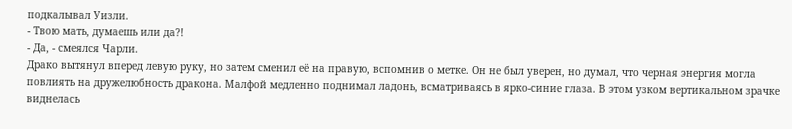подкалывал Уизли.
- Твою мать, думаешь или да?!
- Да, - смеялся Чарли.
Драко вытянул вперед левую руку, но затем сменил её на правую, вспомнив о метке. Он не был уверен, но думал, что черная энергия могла повлиять на дружелюбность дракона. Малфой медленно поднимал ладонь, всматриваясь в ярко-синие глаза. В этом узком вертикальном зрачке виднелась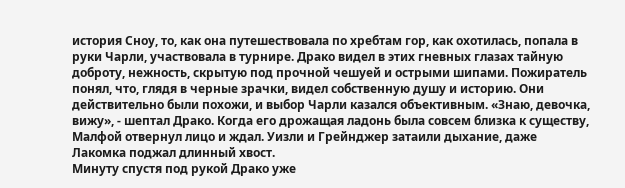история Сноу, то, как она путешествовала по хребтам гор, как охотилась, попала в руки Чарли, участвовала в турнире. Драко видел в этих гневных глазах тайную доброту, нежность, скрытую под прочной чешуей и острыми шипами. Пожиратель понял, что, глядя в черные зрачки, видел собственную душу и историю. Они действительно были похожи, и выбор Чарли казался объективным. «Знаю, девочка, вижу», - шептал Драко. Когда его дрожащая ладонь была совсем близка к существу, Малфой отвернул лицо и ждал. Уизли и Грейнджер затаили дыхание, даже Лакомка поджал длинный хвост.
Минуту спустя под рукой Драко уже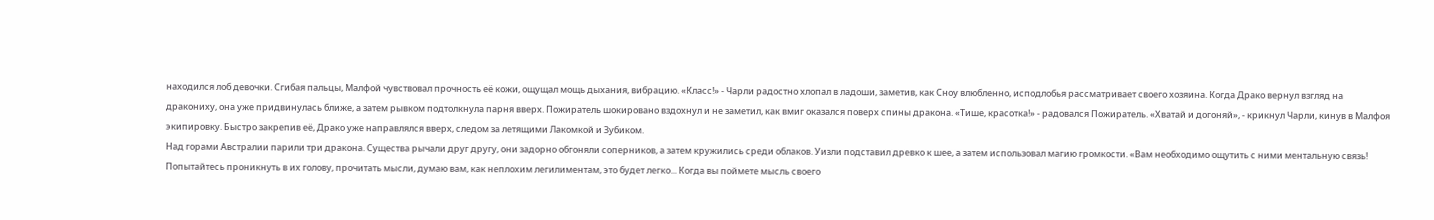находился лоб девочки. Сгибая пальцы, Малфой чувствовал прочность её кожи, ощущал мощь дыхания, вибрацию. «Класс!» - Чарли радостно хлопал в ладоши, заметив, как Сноу влюбленно, исподлобья рассматривает своего хозяина. Когда Драко вернул взгляд на дракониху, она уже придвинулась ближе, а затем рывком подтолкнула парня вверх. Пожиратель шокировано вздохнул и не заметил, как вмиг оказался поверх спины дракона. «Тише, красотка!» - радовался Пожиратель. «Хватай и догоняй», - крикнул Чарли, кинув в Малфоя экипировку. Быстро закрепив её, Драко уже направлялся вверх, следом за летящими Лакомкой и Зубиком.
Над горами Австралии парили три дракона. Существа рычали друг другу, они задорно обгоняли соперников, а затем кружились среди облаков. Уизли подставил древко к шее, а затем использовал магию громкости. «Вам необходимо ощутить с ними ментальную связь! Попытайтесь проникнуть в их голову, прочитать мысли, думаю вам, как неплохим легилиментам, это будет легко... Когда вы поймете мысль своего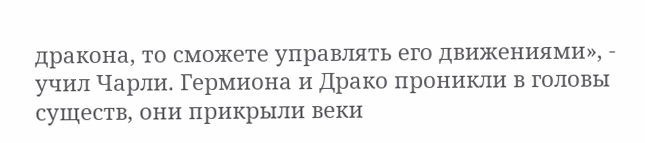дракона, то сможете управлять его движениями», - учил Чарли. Гермиона и Драко проникли в головы существ, они прикрыли веки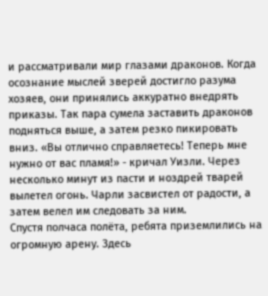и рассматривали мир глазами драконов. Когда осознание мыслей зверей достигло разума хозяев, они принялись аккуратно внедрять приказы. Так пара сумела заставить драконов подняться выше, а затем резко пикировать вниз. «Вы отлично справляетесь! Теперь мне нужно от вас пламя!» - кричал Уизли. Через несколько минут из пасти и ноздрей тварей вылетел огонь. Чарли засвистел от радости, а затем велел им следовать за ним.
Спустя полчаса полёта, ребята приземлились на огромную арену. Здесь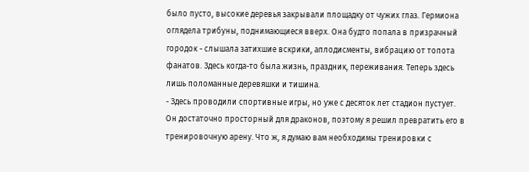было пусто, высокие деревья закрывали площадку от чужих глаз. Гермиона оглядела трибуны, поднимающиеся вверх. Она будто попала в призрачный городок - слышала затихшие вскрики, аплодисменты, вибрацию от топота фанатов. Здесь когда-то была жизнь, праздник, переживания. Теперь здесь лишь поломанные деревяшки и тишина.
- Здесь проводили спортивные игры, но уже с десяток лет стадион пустует. Он достаточно просторный для драконов, поэтому я решил превратить его в тренировочную арену. Что ж, я думаю вам необходимы тренировки с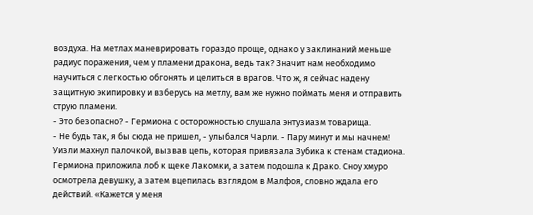воздуха. На метлах маневрировать гораздо проще, однако у заклинаний меньше радиус поражения, чем у пламени дракона, ведь так? Значит нам необходимо научиться с легкостью обгонять и целиться в врагов. Что ж, я сейчас надену защитную экипировку и взберусь на метлу, вам же нужно поймать меня и отправить струю пламени.
- Это безопасно? - Гермиона с осторожностью слушала энтузиазм товарища.
- Не будь так, я бы сюда не пришел, - улыбался Чарли. - Пару минут и мы начнем!
Уизли махнул палочкой, вызвав цепь, которая привязала Зубика к стенам стадиона. Гермиона приложила лоб к щеке Лакомки, а затем подошла к Драко. Сноу хмуро осмотрела девушку, а затем вцепилась взглядом в Малфоя, словно ждала его действий. «Кажется у меня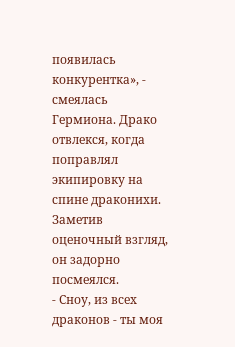появилась конкурентка», - смеялась Гермиона. Драко отвлекся, когда поправлял экипировку на спине драконихи. Заметив оценочный взгляд, он задорно посмеялся.
- Сноу, из всех драконов - ты моя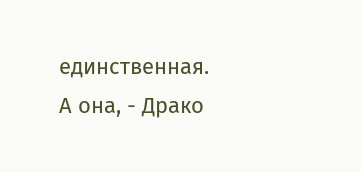единственная. А она, - Драко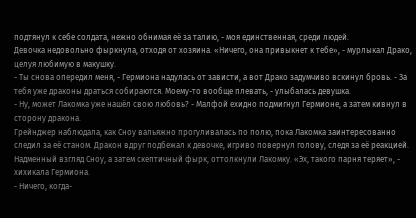подтянул к себе солдата, нежно обнимая её за талию, - моя единственная, среди людей.
Девочка недовольно фыркнула, отходя от хозяина. «Ничего, она привыкнет к тебе», - мурлыкал Драко, целуя любимую в макушку.
- Ты снова опередил меня, - Гермиона надулась от зависти, а вот Драко задумчиво вскинул бровь. - За тебя уже драконы драться собираются. Моему-то вообще плевать, - улыбалась девушка.
- Ну, может Лакомка уже нашёл свою любовь? - Малфой ехидно подмигнул Гермионе, а затем кивнул в сторону дракона.
Грейнджер наблюдала, как Сноу вальяжно прогуливалась по полю, пока Лакомка заинтересованно следил за её станом. Дракон вдруг подбежал к девочке, игриво повернул голову, следя за её реакцией. Надменный взгляд Сноу, а затем скептичный фырк, оттолкнули Лакомку. «Эх, такого парня теряет», - хихикала Гермиона.
- Ничего, когда-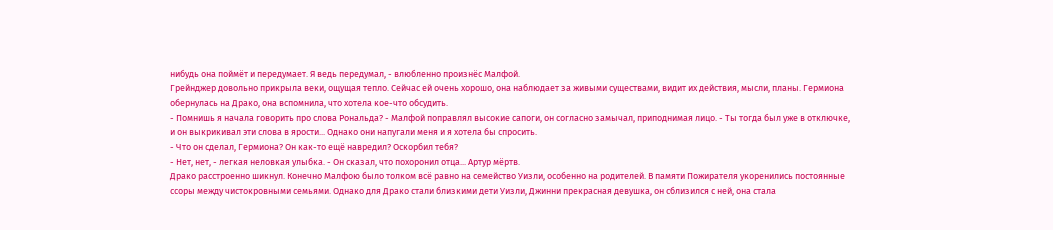нибудь она поймёт и передумает. Я ведь передумал, - влюбленно произнёс Малфой.
Грейнджер довольно прикрыла веки, ощущая тепло. Сейчас ей очень хорошо, она наблюдает за живыми существами, видит их действия, мысли, планы. Гермиона обернулась на Драко, она вспомнила, что хотела кое-что обсудить.
- Помнишь я начала говорить про слова Рональда? - Малфой поправлял высокие сапоги, он согласно замычал, приподнимая лицо. - Ты тогда был уже в отключке, и он выкрикивал эти слова в ярости... Однако они напугали меня и я хотела бы спросить.
- Что он сделал, Гермиона? Он как-то ещё навредил? Оскорбил тебя?
- Нет, нет, - легкая неловкая улыбка. - Он сказал, что похоронил отца... Артур мёртв.
Драко расстроенно шикнул. Конечно Малфою было толком всё равно на семейство Уизли, особенно на родителей. В памяти Пожирателя укоренились постоянные ссоры между чистокровными семьями. Однако для Драко стали близкими дети Уизли, Джинни прекрасная девушка, он сблизился с ней, она стала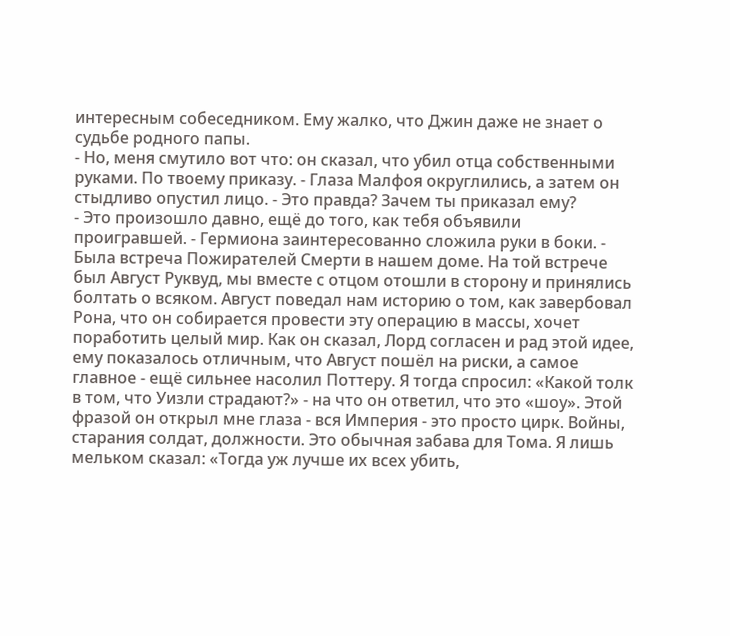интересным собеседником. Ему жалко, что Джин даже не знает о судьбе родного папы.
- Но, меня смутило вот что: он сказал, что убил отца собственными руками. По твоему приказу. - Глаза Малфоя округлились, а затем он стыдливо опустил лицо. - Это правда? Зачем ты приказал ему?
- Это произошло давно, ещё до того, как тебя объявили проигравшей. - Гермиона заинтересованно сложила руки в боки. - Была встреча Пожирателей Смерти в нашем доме. На той встрече был Август Руквуд, мы вместе с отцом отошли в сторону и принялись болтать о всяком. Август поведал нам историю о том, как завербовал Рона, что он собирается провести эту операцию в массы, хочет поработить целый мир. Как он сказал, Лорд согласен и рад этой идее, ему показалось отличным, что Август пошёл на риски, а самое главное - ещё сильнее насолил Поттеру. Я тогда спросил: «Какой толк в том, что Уизли страдают?» - на что он ответил, что это «шоу». Этой фразой он открыл мне глаза - вся Империя - это просто цирк. Войны, старания солдат, должности. Это обычная забава для Тома. Я лишь мельком сказал: «Тогда уж лучше их всех убить,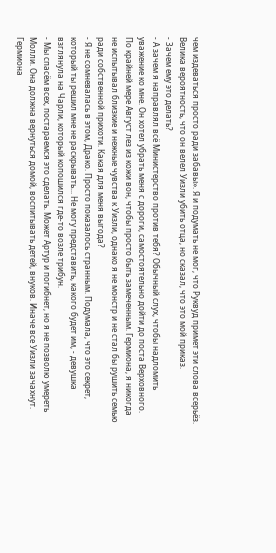чем издеваться просто ради забавы». Я и подумать не мог, что Руквуд примет эти слова всерьёз. Велика вероятность, что он велел Уизли убить отца, но сказал, что это мой приказ.
- Зачем ему это делать?
- А зачем я направлял всё Министерство против тебя? Обычный слух, чтобы надломить уважение ко мне. Он хотел убрать меня с дороги, самостоятельно дойти до поста Верховного. По крайней мере Август лез из кожи вон, чтобы просто быть замеченным. Гермиона, я никогда не испытывал близкие и нежные чувства к Уизли, однако я не монстр и не стал бы рушить семью ради собственной прихоти. Какая для меня выгода?
- Я не сомневалась в этом, Драко. Просто показалось странным. Подумала, что это секрет, который ты решил мне не раскрывать... Не могу представить, какого будет им, - девушка взглянула на Чарли, который копошился где-то возле трибун.
- Мы спасём всех, постараемся это сделать. Может Артур и погибнет, но я не позволю умереть Молли. Она должна вернуться домой, воспитывать детей, внуков. Иначе все Уизли зачахнут.
Гермиона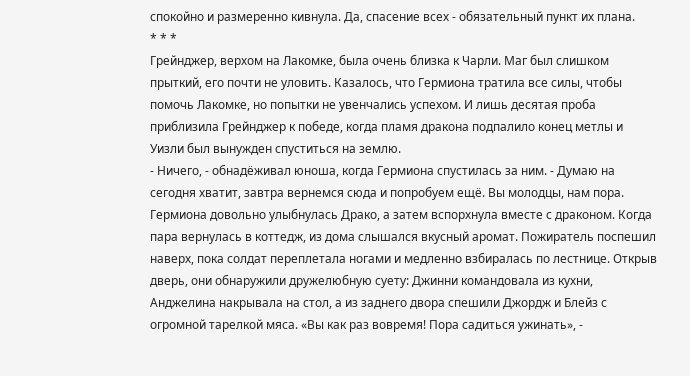спокойно и размеренно кивнула. Да, спасение всех - обязательный пункт их плана.
* * *
Грейнджер, верхом на Лакомке, была очень близка к Чарли. Маг был слишком прыткий, его почти не уловить. Казалось, что Гермиона тратила все силы, чтобы помочь Лакомке, но попытки не увенчались успехом. И лишь десятая проба приблизила Грейнджер к победе, когда пламя дракона подпалило конец метлы и Уизли был вынужден спуститься на землю.
- Ничего, - обнадёживал юноша, когда Гермиона спустилась за ним. - Думаю на сегодня хватит, завтра вернемся сюда и попробуем ещё. Вы молодцы, нам пора.
Гермиона довольно улыбнулась Драко, а затем вспорхнула вместе с драконом. Когда пара вернулась в коттедж, из дома слышался вкусный аромат. Пожиратель поспешил наверх, пока солдат переплетала ногами и медленно взбиралась по лестнице. Открыв дверь, они обнаружили дружелюбную суету: Джинни командовала из кухни, Анджелина накрывала на стол, а из заднего двора спешили Джордж и Блейз с огромной тарелкой мяса. «Вы как раз вовремя! Пора садиться ужинать», -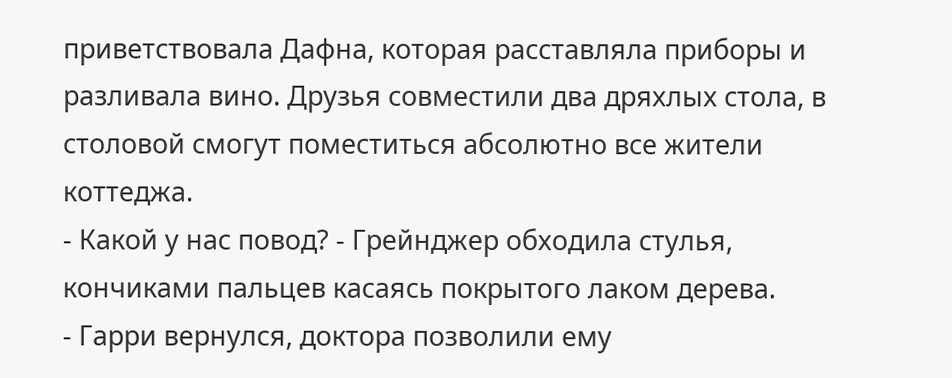приветствовала Дафна, которая расставляла приборы и разливала вино. Друзья совместили два дряхлых стола, в столовой смогут поместиться абсолютно все жители коттеджа.
- Какой у нас повод? - Грейнджер обходила стулья, кончиками пальцев касаясь покрытого лаком дерева.
- Гарри вернулся, доктора позволили ему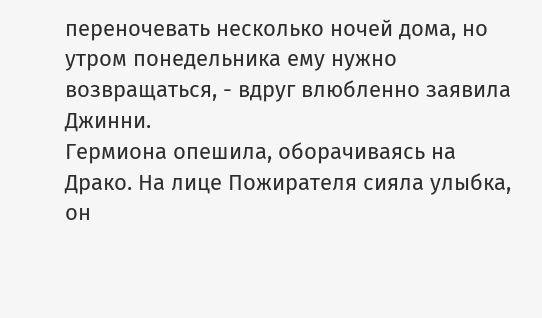переночевать несколько ночей дома, но утром понедельника ему нужно возвращаться, - вдруг влюбленно заявила Джинни.
Гермиона опешила, оборачиваясь на Драко. На лице Пожирателя сияла улыбка, он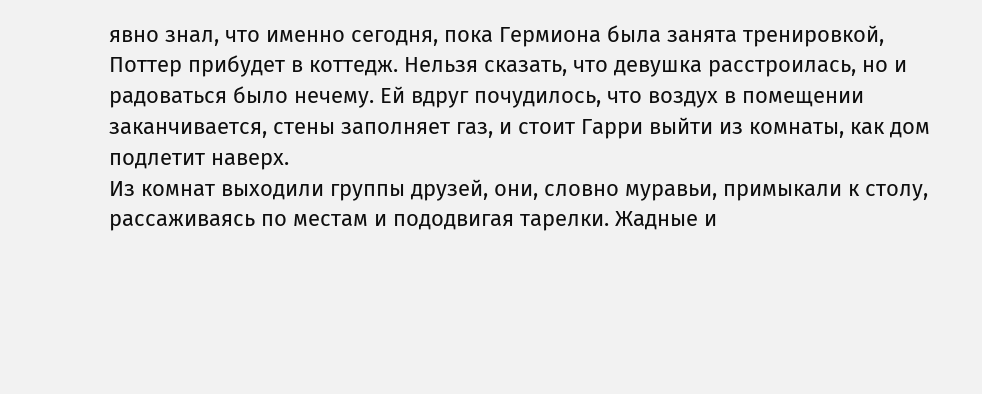явно знал, что именно сегодня, пока Гермиона была занята тренировкой, Поттер прибудет в коттедж. Нельзя сказать, что девушка расстроилась, но и радоваться было нечему. Ей вдруг почудилось, что воздух в помещении заканчивается, стены заполняет газ, и стоит Гарри выйти из комнаты, как дом подлетит наверх.
Из комнат выходили группы друзей, они, словно муравьи, примыкали к столу, рассаживаясь по местам и пододвигая тарелки. Жадные и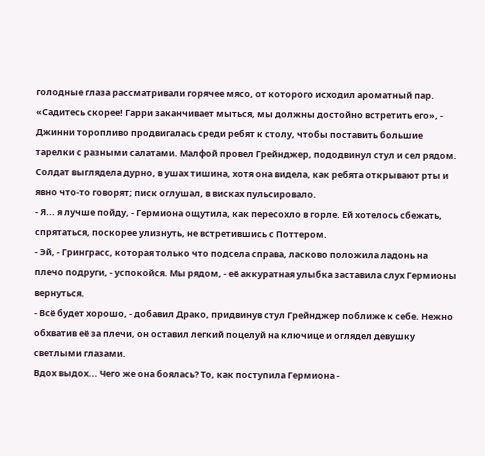голодные глаза рассматривали горячее мясо, от которого исходил ароматный пар. «Садитесь скорее! Гарри заканчивает мыться, мы должны достойно встретить его», - Джинни торопливо продвигалась среди ребят к столу, чтобы поставить большие тарелки с разными салатами. Малфой провел Грейнджер, пододвинул стул и сел рядом. Солдат выглядела дурно, в ушах тишина, хотя она видела, как ребята открывают рты и явно что-то говорят; писк оглушал, в висках пульсировало.
- Я... я лучше пойду, - Гермиона ощутила, как пересохло в горле. Ей хотелось сбежать, спрятаться, поскорее улизнуть, не встретившись с Поттером.
- Эй, - Гринграсс, которая только что подсела справа, ласково положила ладонь на плечо подруги, - успокойся. Мы рядом, - её аккуратная улыбка заставила слух Гермионы вернуться.
- Всё будет хорошо, - добавил Драко, придвинув стул Грейнджер поближе к себе. Нежно обхватив её за плечи, он оставил легкий поцелуй на ключице и оглядел девушку светлыми глазами.
Вдох выдох... Чего же она боялась? То, как поступила Гермиона -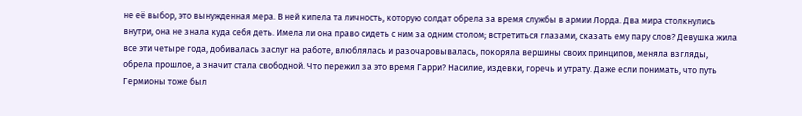не её выбор, это вынужденная мера. В ней кипела та личность, которую солдат обрела за время службы в армии Лорда. Два мира столкнулись внутри, она не знала куда себя деть. Имела ли она право сидеть с ним за одним столом; встретиться глазами, сказать ему пару слов? Девушка жила все эти четыре года, добивалась заслуг на работе, влюблялась и разочаровывалась, покоряла вершины своих принципов, меняла взгляды, обрела прошлое, а значит стала свободной. Что пережил за это время Гарри? Насилие, издевки, горечь и утрату. Даже если понимать, что путь Гермионы тоже был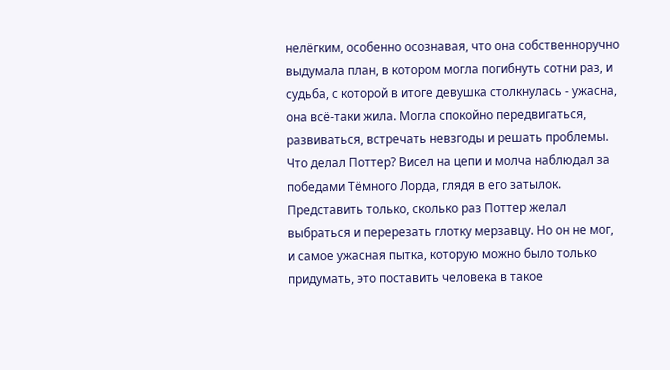нелёгким, особенно осознавая, что она собственноручно выдумала план, в котором могла погибнуть сотни раз, и судьба, с которой в итоге девушка столкнулась - ужасна, она всё-таки жила. Могла спокойно передвигаться, развиваться, встречать невзгоды и решать проблемы. Что делал Поттер? Висел на цепи и молча наблюдал за победами Тёмного Лорда, глядя в его затылок. Представить только, сколько раз Поттер желал выбраться и перерезать глотку мерзавцу. Но он не мог, и самое ужасная пытка, которую можно было только придумать, это поставить человека в такое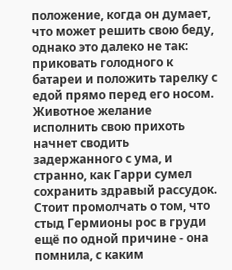положение, когда он думает, что может решить свою беду, однако это далеко не так: приковать голодного к батареи и положить тарелку с едой прямо перед его носом. Животное желание исполнить свою прихоть начнет сводить задержанного с ума, и странно, как Гарри сумел сохранить здравый рассудок.
Стоит промолчать о том, что стыд Гермионы рос в груди ещё по одной причине - она помнила, с каким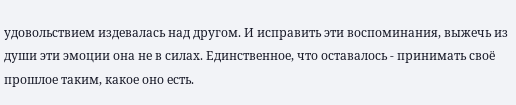удовольствием издевалась над другом. И исправить эти воспоминания, выжечь из души эти эмоции она не в силах. Единственное, что оставалось - принимать своё прошлое таким, какое оно есть.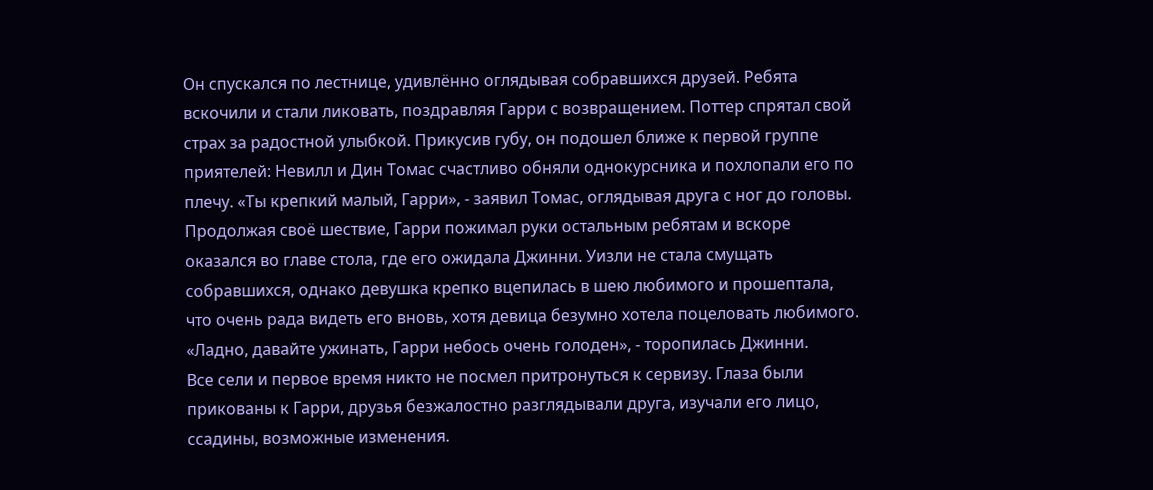Он спускался по лестнице, удивлённо оглядывая собравшихся друзей. Ребята вскочили и стали ликовать, поздравляя Гарри с возвращением. Поттер спрятал свой страх за радостной улыбкой. Прикусив губу, он подошел ближе к первой группе приятелей: Невилл и Дин Томас счастливо обняли однокурсника и похлопали его по плечу. «Ты крепкий малый, Гарри», - заявил Томас, оглядывая друга с ног до головы. Продолжая своё шествие, Гарри пожимал руки остальным ребятам и вскоре оказался во главе стола, где его ожидала Джинни. Уизли не стала смущать собравшихся, однако девушка крепко вцепилась в шею любимого и прошептала, что очень рада видеть его вновь, хотя девица безумно хотела поцеловать любимого. «Ладно, давайте ужинать, Гарри небось очень голоден», - торопилась Джинни.
Все сели и первое время никто не посмел притронуться к сервизу. Глаза были прикованы к Гарри, друзья безжалостно разглядывали друга, изучали его лицо, ссадины, возможные изменения.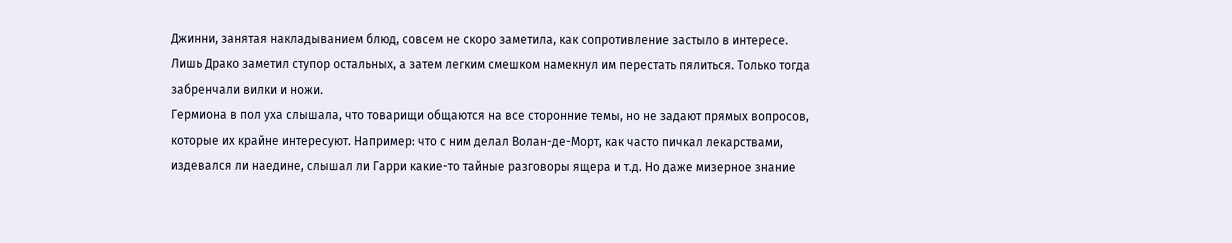Джинни, занятая накладыванием блюд, совсем не скоро заметила, как сопротивление застыло в интересе. Лишь Драко заметил ступор остальных, а затем легким смешком намекнул им перестать пялиться. Только тогда забренчали вилки и ножи.
Гермиона в пол уха слышала, что товарищи общаются на все сторонние темы, но не задают прямых вопросов, которые их крайне интересуют. Например: что с ним делал Волан-де-Морт, как часто пичкал лекарствами, издевался ли наедине, слышал ли Гарри какие-то тайные разговоры ящера и т.д. Но даже мизерное знание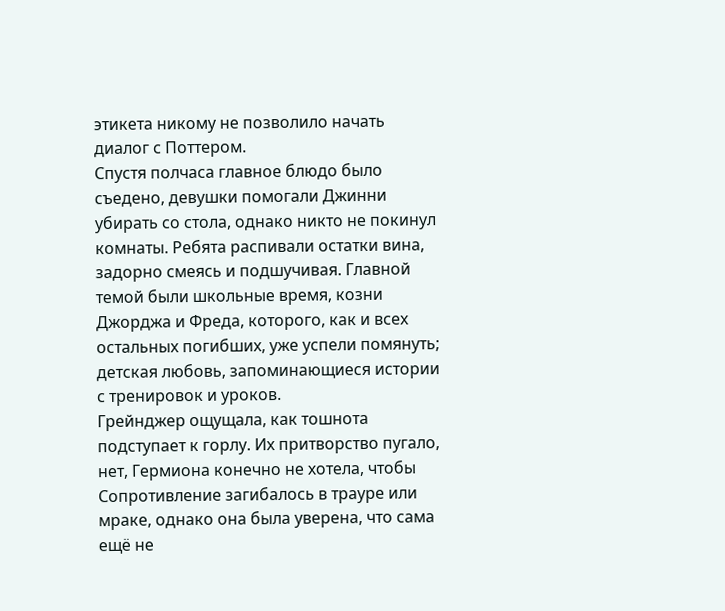этикета никому не позволило начать диалог с Поттером.
Спустя полчаса главное блюдо было съедено, девушки помогали Джинни убирать со стола, однако никто не покинул комнаты. Ребята распивали остатки вина, задорно смеясь и подшучивая. Главной темой были школьные время, козни Джорджа и Фреда, которого, как и всех остальных погибших, уже успели помянуть; детская любовь, запоминающиеся истории с тренировок и уроков.
Грейнджер ощущала, как тошнота подступает к горлу. Их притворство пугало, нет, Гермиона конечно не хотела, чтобы Сопротивление загибалось в трауре или мраке, однако она была уверена, что сама ещё не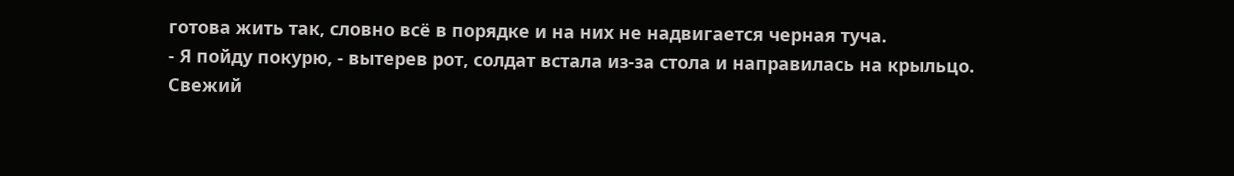готова жить так, словно всё в порядке и на них не надвигается черная туча.
- Я пойду покурю, - вытерев рот, солдат встала из-за стола и направилась на крыльцо.
Свежий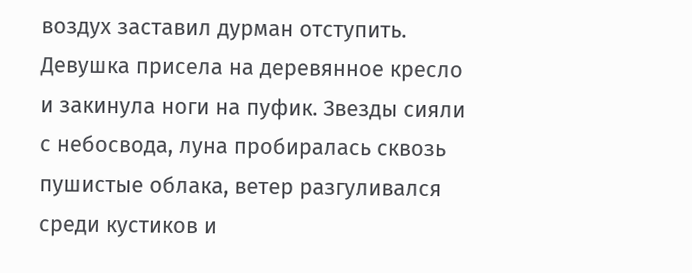воздух заставил дурман отступить. Девушка присела на деревянное кресло и закинула ноги на пуфик. Звезды сияли с небосвода, луна пробиралась сквозь пушистые облака, ветер разгуливался среди кустиков и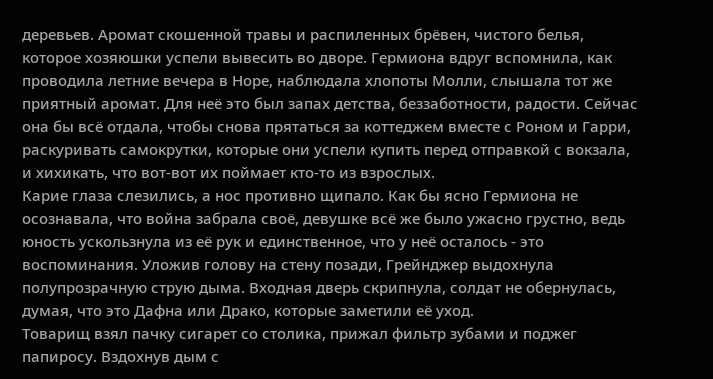деревьев. Аромат скошенной травы и распиленных брёвен, чистого белья, которое хозяюшки успели вывесить во дворе. Гермиона вдруг вспомнила, как проводила летние вечера в Норе, наблюдала хлопоты Молли, слышала тот же приятный аромат. Для неё это был запах детства, беззаботности, радости. Сейчас она бы всё отдала, чтобы снова прятаться за коттеджем вместе с Роном и Гарри, раскуривать самокрутки, которые они успели купить перед отправкой с вокзала, и хихикать, что вот-вот их поймает кто-то из взрослых.
Карие глаза слезились, а нос противно щипало. Как бы ясно Гермиона не осознавала, что война забрала своё, девушке всё же было ужасно грустно, ведь юность ускользнула из её рук и единственное, что у неё осталось - это воспоминания. Уложив голову на стену позади, Грейнджер выдохнула полупрозрачную струю дыма. Входная дверь скрипнула, солдат не обернулась, думая, что это Дафна или Драко, которые заметили её уход.
Товарищ взял пачку сигарет со столика, прижал фильтр зубами и поджег папиросу. Вздохнув дым с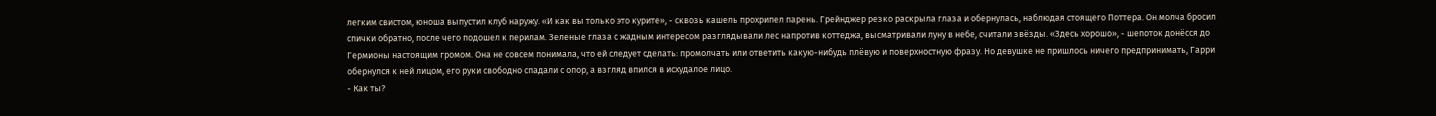легким свистом, юноша выпустил клуб наружу. «И как вы только это курите», - сквозь кашель прохрипел парень. Грейнджер резко раскрыла глаза и обернулась, наблюдая стоящего Поттера. Он молча бросил спички обратно, после чего подошел к перилам. Зеленые глаза с жадным интересом разглядывали лес напротив коттеджа, высматривали луну в небе, считали звёзды. «Здесь хорошо», - шепоток донёсся до Гермионы настоящим громом. Она не совсем понимала, что ей следует сделать: промолчать или ответить какую-нибудь плёвую и поверхностную фразу. Но девушке не пришлось ничего предпринимать, Гарри обернулся к ней лицом, его руки свободно спадали с опор, а взгляд впился в исхудалое лицо.
- Как ты?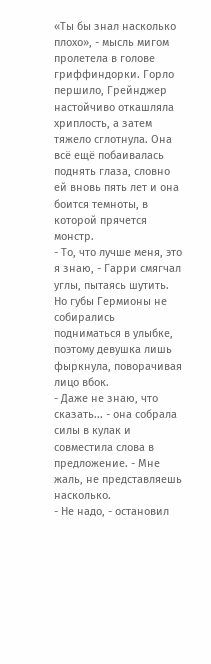«Ты бы знал насколько плохо», - мысль мигом пролетела в голове гриффиндорки. Горло першило, Грейнджер настойчиво откашляла хриплость, а затем тяжело сглотнула. Она всё ещё побаивалась поднять глаза, словно ей вновь пять лет и она боится темноты, в которой прячется монстр.
- То, что лучше меня, это я знаю, - Гарри смягчал углы, пытаясь шутить. Но губы Гермионы не собирались подниматься в улыбке, поэтому девушка лишь фыркнула, поворачивая лицо вбок.
- Даже не знаю, что сказать... - она собрала силы в кулак и совместила слова в предложение. - Мне жаль, не представляешь насколько.
- Не надо, - остановил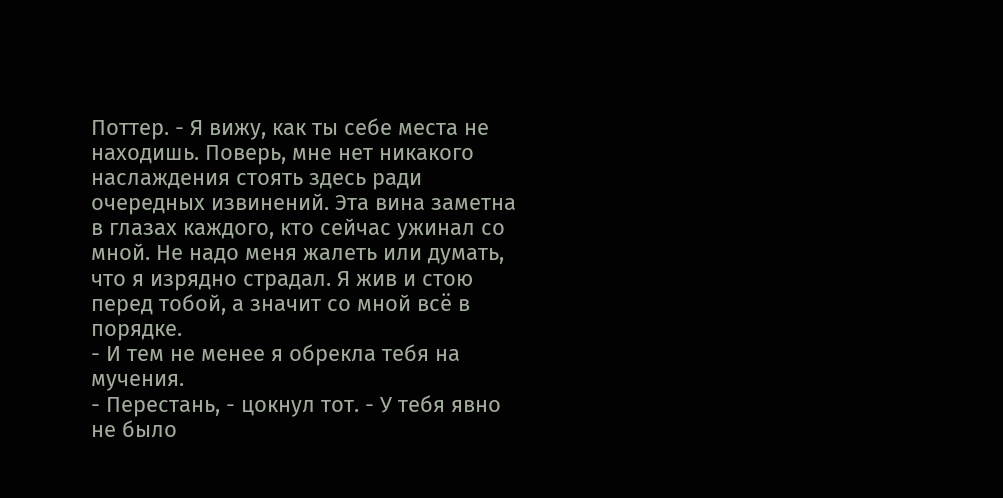Поттер. - Я вижу, как ты себе места не находишь. Поверь, мне нет никакого наслаждения стоять здесь ради очередных извинений. Эта вина заметна в глазах каждого, кто сейчас ужинал со мной. Не надо меня жалеть или думать, что я изрядно страдал. Я жив и стою перед тобой, а значит со мной всё в порядке.
- И тем не менее я обрекла тебя на мучения.
- Перестань, - цокнул тот. - У тебя явно не было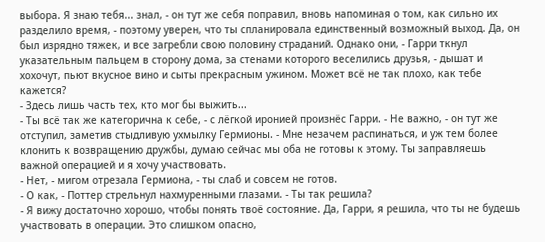выбора. Я знаю тебя... знал, - он тут же себя поправил, вновь напоминая о том, как сильно их разделило время, - поэтому уверен, что ты спланировала единственный возможный выход. Да, он был изрядно тяжек, и все загребли свою половину страданий. Однако они, - Гарри ткнул указательным пальцем в сторону дома, за стенами которого веселились друзья, - дышат и хохочут, пьют вкусное вино и сыты прекрасным ужином. Может всё не так плохо, как тебе кажется?
- Здесь лишь часть тех, кто мог бы выжить...
- Ты всё так же категорична к себе, - с лёгкой иронией произнёс Гарри. - Не важно, - он тут же отступил, заметив стыдливую ухмылку Гермионы. - Мне незачем распинаться, и уж тем более клонить к возвращению дружбы, думаю сейчас мы оба не готовы к этому. Ты заправляешь важной операцией и я хочу участвовать.
- Нет, - мигом отрезала Гермиона, - ты слаб и совсем не готов.
- О как, - Поттер стрельнул нахмуренными глазами. - Ты так решила?
- Я вижу достаточно хорошо, чтобы понять твоё состояние. Да, Гарри, я решила, что ты не будешь участвовать в операции. Это слишком опасно,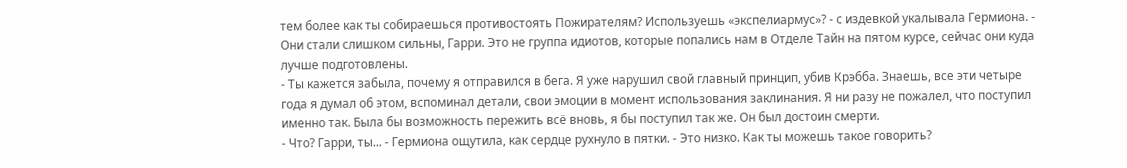тем более как ты собираешься противостоять Пожирателям? Используешь «экспелиармус»? - с издевкой укалывала Гермиона. - Они стали слишком сильны, Гарри. Это не группа идиотов, которые попались нам в Отделе Тайн на пятом курсе, сейчас они куда лучше подготовлены.
- Ты кажется забыла, почему я отправился в бега. Я уже нарушил свой главный принцип, убив Крэбба. Знаешь, все эти четыре года я думал об этом, вспоминал детали, свои эмоции в момент использования заклинания. Я ни разу не пожалел, что поступил именно так. Была бы возможность пережить всё вновь, я бы поступил так же. Он был достоин смерти.
- Что? Гарри, ты... - Гермиона ощутила, как сердце рухнуло в пятки. - Это низко. Как ты можешь такое говорить?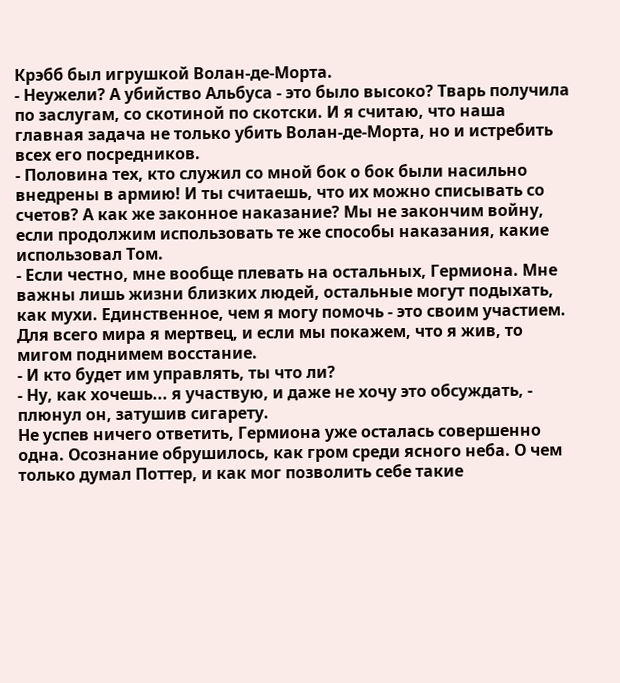Крэбб был игрушкой Волан-де-Морта.
- Неужели? А убийство Альбуса - это было высоко? Тварь получила по заслугам, со скотиной по скотски. И я считаю, что наша главная задача не только убить Волан-де-Морта, но и истребить всех его посредников.
- Половина тех, кто служил со мной бок о бок были насильно внедрены в армию! И ты считаешь, что их можно списывать со счетов? А как же законное наказание? Мы не закончим войну, если продолжим использовать те же способы наказания, какие использовал Том.
- Если честно, мне вообще плевать на остальных, Гермиона. Мне важны лишь жизни близких людей, остальные могут подыхать, как мухи. Единственное, чем я могу помочь - это своим участием. Для всего мира я мертвец, и если мы покажем, что я жив, то мигом поднимем восстание.
- И кто будет им управлять, ты что ли?
- Ну, как хочешь... я участвую, и даже не хочу это обсуждать, - плюнул он, затушив сигарету.
Не успев ничего ответить, Гермиона уже осталась совершенно одна. Осознание обрушилось, как гром среди ясного неба. О чем только думал Поттер, и как мог позволить себе такие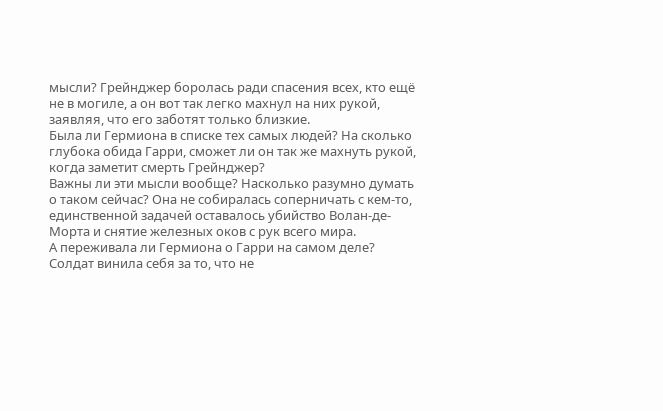мысли? Грейнджер боролась ради спасения всех, кто ещё не в могиле, а он вот так легко махнул на них рукой, заявляя, что его заботят только близкие.
Была ли Гермиона в списке тех самых людей? На сколько глубока обида Гарри, сможет ли он так же махнуть рукой, когда заметит смерть Грейнджер?
Важны ли эти мысли вообще? Насколько разумно думать о таком сейчас? Она не собиралась соперничать с кем-то, единственной задачей оставалось убийство Волан-де-Морта и снятие железных оков с рук всего мира.
А переживала ли Гермиона о Гарри на самом деле? Солдат винила себя за то, что не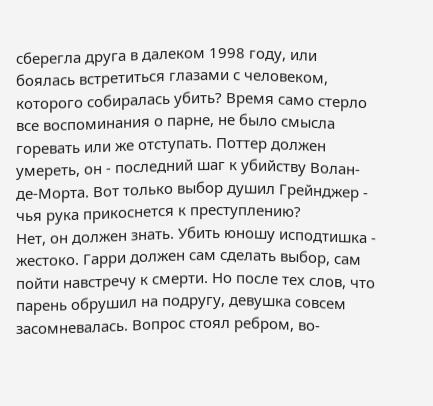сберегла друга в далеком 1998 году, или боялась встретиться глазами с человеком, которого собиралась убить? Время само стерло все воспоминания о парне, не было смысла горевать или же отступать. Поттер должен умереть, он - последний шаг к убийству Волан-де-Морта. Вот только выбор душил Грейнджер - чья рука прикоснется к преступлению?
Нет, он должен знать. Убить юношу исподтишка - жестоко. Гарри должен сам сделать выбор, сам пойти навстречу к смерти. Но после тех слов, что парень обрушил на подругу, девушка совсем засомневалась. Вопрос стоял ребром, во-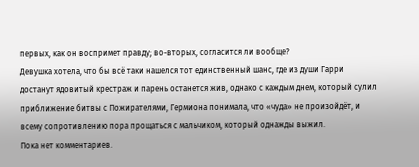первых, как он воспримет правду; во-вторых, согласится ли вообще?
Девушка хотела, что бы всё таки нашелся тот единственный шанс, где из души Гарри достанут ядовитый крестраж и парень останется жив, однако с каждым днем, который сулил приближение битвы с Пожирателями, Гермиона понимала, что «чуда» не произойдёт, и всему сопротивлению пора прощаться с мальчиком, который однажды выжил.
Пока нет комментариев.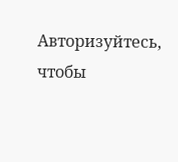Авторизуйтесь, чтобы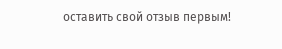оставить свой отзыв первым!